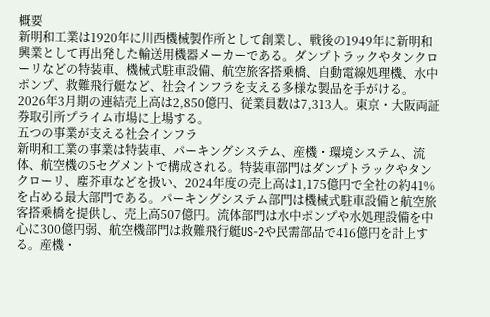概要
新明和工業は1920年に川西機械製作所として創業し、戦後の1949年に新明和興業として再出発した輸送用機器メーカーである。ダンプトラックやタンクローリなどの特装車、機械式駐車設備、航空旅客搭乗橋、自動電線処理機、水中ポンプ、救難飛行艇など、社会インフラを支える多様な製品を手がける。2026年3月期の連結売上高は2,850億円、従業員数は7,313人。東京・大阪両証券取引所プライム市場に上場する。
五つの事業が支える社会インフラ
新明和工業の事業は特装車、パーキングシステム、産機・環境システム、流体、航空機の5セグメントで構成される。特装車部門はダンプトラックやタンクローリ、塵芥車などを扱い、2024年度の売上高は1,175億円で全社の約41%を占める最大部門である。パーキングシステム部門は機械式駐車設備と航空旅客搭乗橋を提供し、売上高507億円。流体部門は水中ポンプや水処理設備を中心に300億円弱、航空機部門は救難飛行艇US-2や民需部品で416億円を計上する。産機・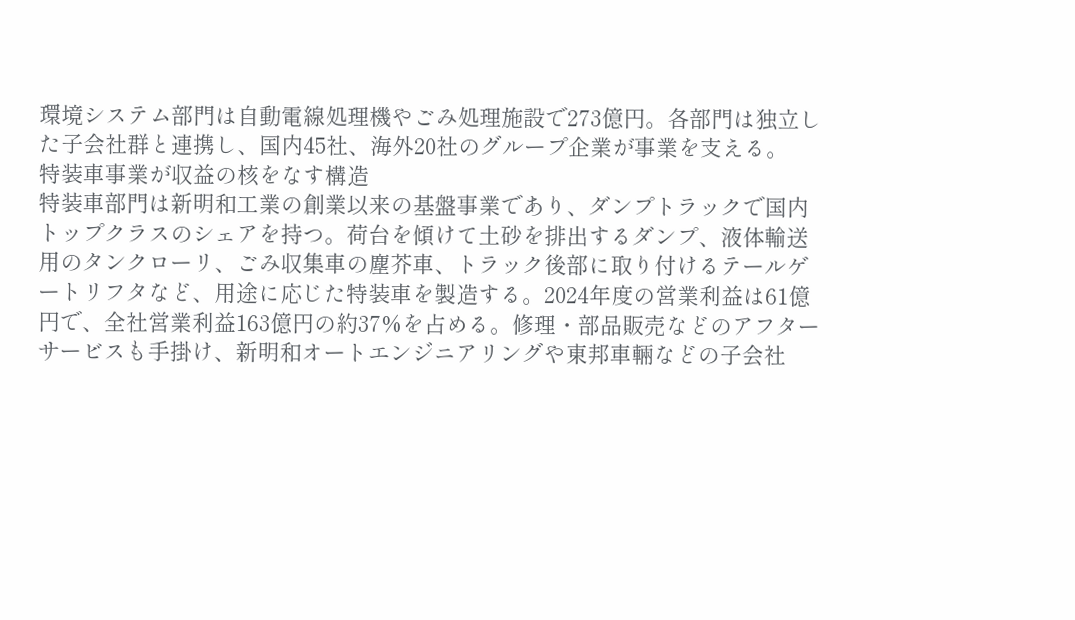環境システム部門は自動電線処理機やごみ処理施設で273億円。各部門は独立した子会社群と連携し、国内45社、海外20社のグループ企業が事業を支える。
特装車事業が収益の核をなす構造
特装車部門は新明和工業の創業以来の基盤事業であり、ダンプトラックで国内トップクラスのシェアを持つ。荷台を傾けて土砂を排出するダンプ、液体輸送用のタンクローリ、ごみ収集車の塵芥車、トラック後部に取り付けるテールゲートリフタなど、用途に応じた特装車を製造する。2024年度の営業利益は61億円で、全社営業利益163億円の約37%を占める。修理・部品販売などのアフターサービスも手掛け、新明和オートエンジニアリングや東邦車輛などの子会社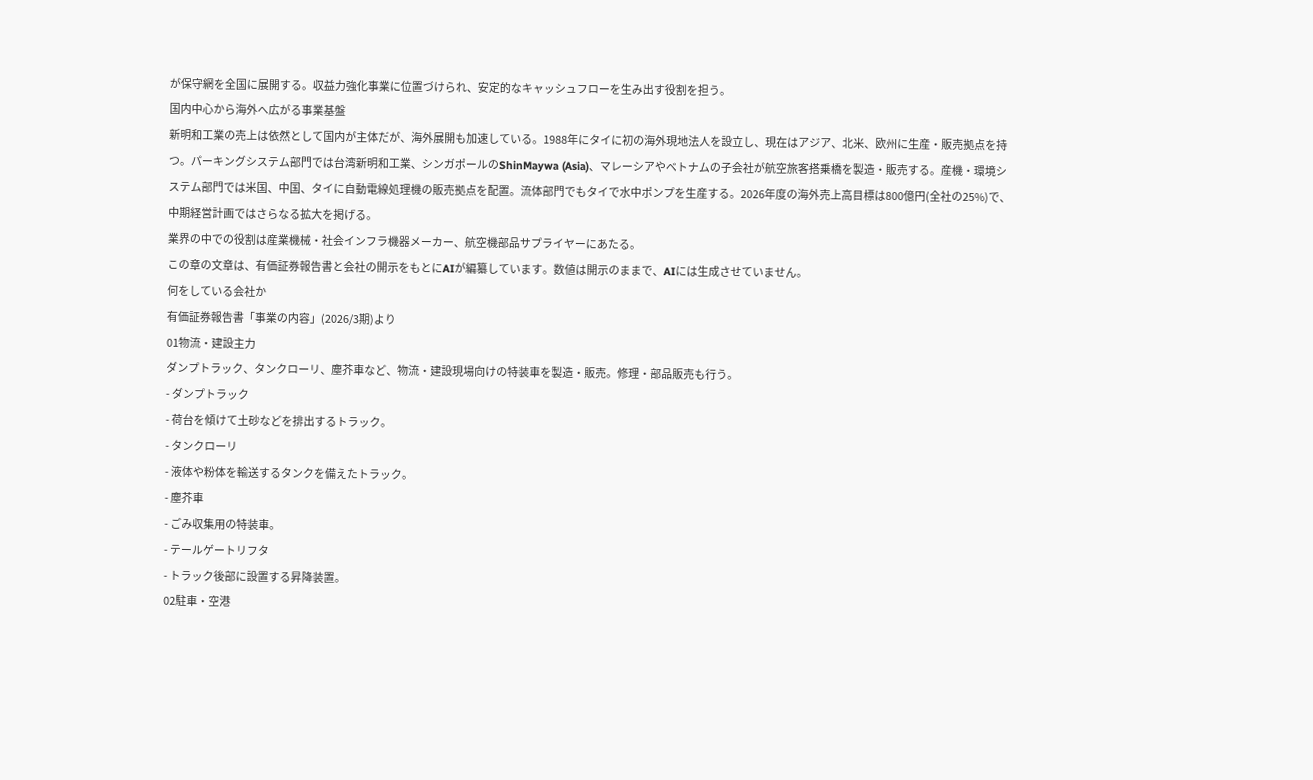が保守網を全国に展開する。収益力強化事業に位置づけられ、安定的なキャッシュフローを生み出す役割を担う。
国内中心から海外へ広がる事業基盤
新明和工業の売上は依然として国内が主体だが、海外展開も加速している。1988年にタイに初の海外現地法人を設立し、現在はアジア、北米、欧州に生産・販売拠点を持つ。パーキングシステム部門では台湾新明和工業、シンガポールのShinMaywa (Asia)、マレーシアやベトナムの子会社が航空旅客搭乗橋を製造・販売する。産機・環境システム部門では米国、中国、タイに自動電線処理機の販売拠点を配置。流体部門でもタイで水中ポンプを生産する。2026年度の海外売上高目標は800億円(全社の25%)で、中期経営計画ではさらなる拡大を掲げる。
業界の中での役割は産業機械・社会インフラ機器メーカー、航空機部品サプライヤーにあたる。
この章の文章は、有価証券報告書と会社の開示をもとにAIが編纂しています。数値は開示のままで、AIには生成させていません。
何をしている会社か
有価証券報告書「事業の内容」(2026/3期)より
01物流・建設主力
ダンプトラック、タンクローリ、塵芥車など、物流・建設現場向けの特装車を製造・販売。修理・部品販売も行う。
- ダンプトラック
- 荷台を傾けて土砂などを排出するトラック。
- タンクローリ
- 液体や粉体を輸送するタンクを備えたトラック。
- 塵芥車
- ごみ収集用の特装車。
- テールゲートリフタ
- トラック後部に設置する昇降装置。
02駐車・空港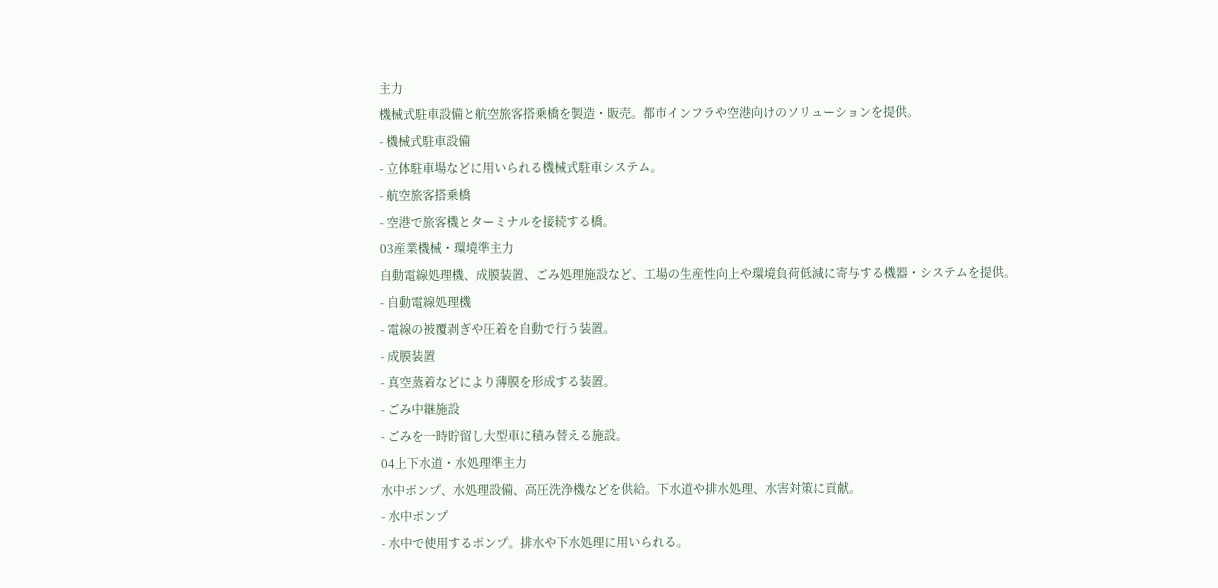主力
機械式駐車設備と航空旅客搭乗橋を製造・販売。都市インフラや空港向けのソリューションを提供。
- 機械式駐車設備
- 立体駐車場などに用いられる機械式駐車システム。
- 航空旅客搭乗橋
- 空港で旅客機とターミナルを接続する橋。
03産業機械・環境準主力
自動電線処理機、成膜装置、ごみ処理施設など、工場の生産性向上や環境負荷低減に寄与する機器・システムを提供。
- 自動電線処理機
- 電線の被覆剥ぎや圧着を自動で行う装置。
- 成膜装置
- 真空蒸着などにより薄膜を形成する装置。
- ごみ中継施設
- ごみを一時貯留し大型車に積み替える施設。
04上下水道・水処理準主力
水中ポンプ、水処理設備、高圧洗浄機などを供給。下水道や排水処理、水害対策に貢献。
- 水中ポンプ
- 水中で使用するポンプ。排水や下水処理に用いられる。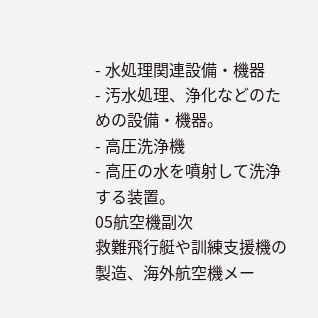- 水処理関連設備・機器
- 汚水処理、浄化などのための設備・機器。
- 高圧洗浄機
- 高圧の水を噴射して洗浄する装置。
05航空機副次
救難飛行艇や訓練支援機の製造、海外航空機メー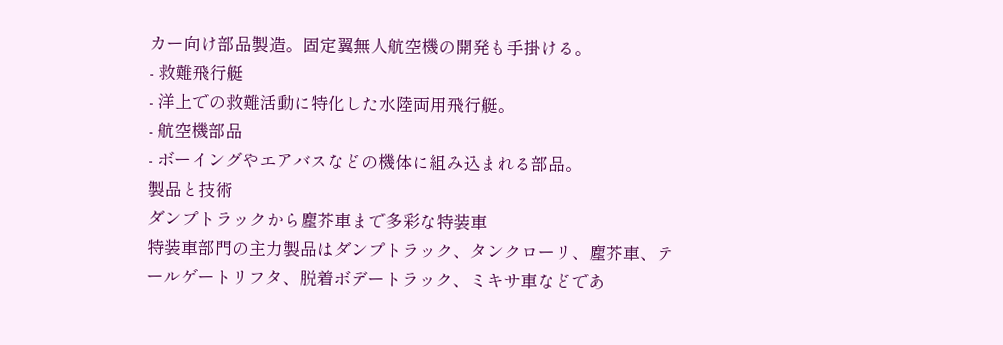カー向け部品製造。固定翼無人航空機の開発も手掛ける。
- 救難飛行艇
- 洋上での救難活動に特化した水陸両用飛行艇。
- 航空機部品
- ボーイングやエアバスなどの機体に組み込まれる部品。
製品と技術
ダンプトラックから塵芥車まで多彩な特装車
特装車部門の主力製品はダンプトラック、タンクローリ、塵芥車、テールゲートリフタ、脱着ボデートラック、ミキサ車などであ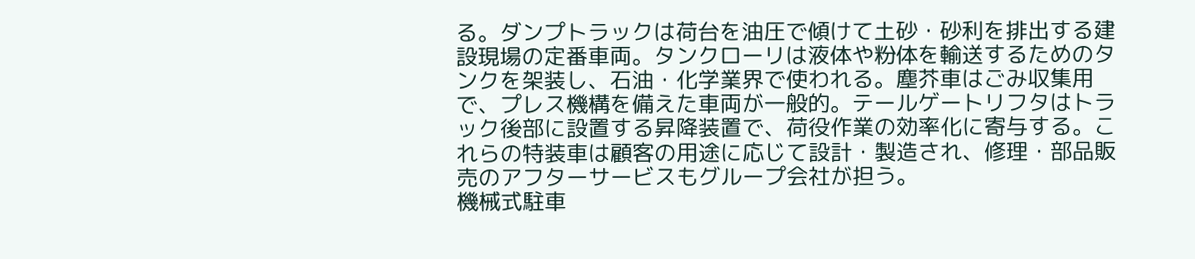る。ダンプトラックは荷台を油圧で傾けて土砂・砂利を排出する建設現場の定番車両。タンクローリは液体や粉体を輸送するためのタンクを架装し、石油・化学業界で使われる。塵芥車はごみ収集用で、プレス機構を備えた車両が一般的。テールゲートリフタはトラック後部に設置する昇降装置で、荷役作業の効率化に寄与する。これらの特装車は顧客の用途に応じて設計・製造され、修理・部品販売のアフターサービスもグループ会社が担う。
機械式駐車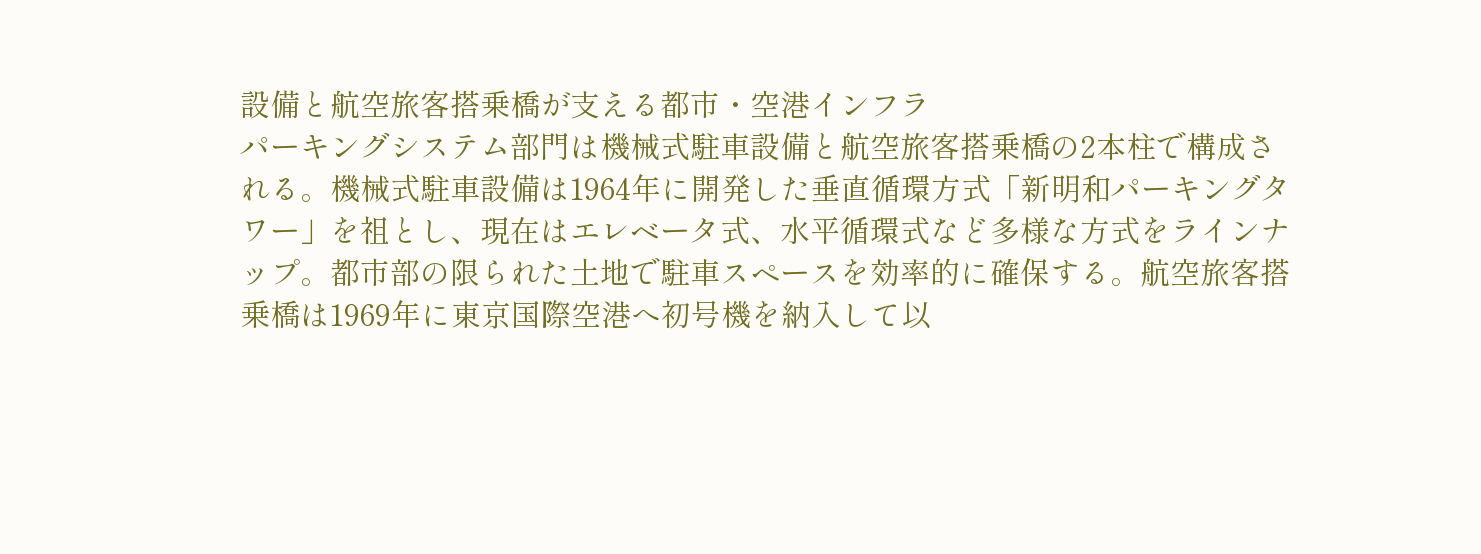設備と航空旅客搭乗橋が支える都市・空港インフラ
パーキングシステム部門は機械式駐車設備と航空旅客搭乗橋の2本柱で構成される。機械式駐車設備は1964年に開発した垂直循環方式「新明和パーキングタワー」を祖とし、現在はエレベータ式、水平循環式など多様な方式をラインナップ。都市部の限られた土地で駐車スペースを効率的に確保する。航空旅客搭乗橋は1969年に東京国際空港へ初号機を納入して以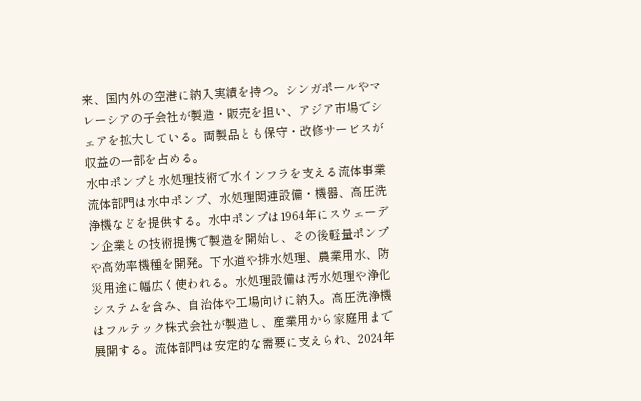来、国内外の空港に納入実績を持つ。シンガポールやマレーシアの子会社が製造・販売を担い、アジア市場でシェアを拡大している。両製品とも保守・改修サービスが収益の一部を占める。
水中ポンプと水処理技術で水インフラを支える流体事業
流体部門は水中ポンプ、水処理関連設備・機器、高圧洗浄機などを提供する。水中ポンプは1964年にスウェーデン企業との技術提携で製造を開始し、その後軽量ポンプや高効率機種を開発。下水道や排水処理、農業用水、防災用途に幅広く使われる。水処理設備は汚水処理や浄化システムを含み、自治体や工場向けに納入。高圧洗浄機はフルテック株式会社が製造し、産業用から家庭用まで展開する。流体部門は安定的な需要に支えられ、2024年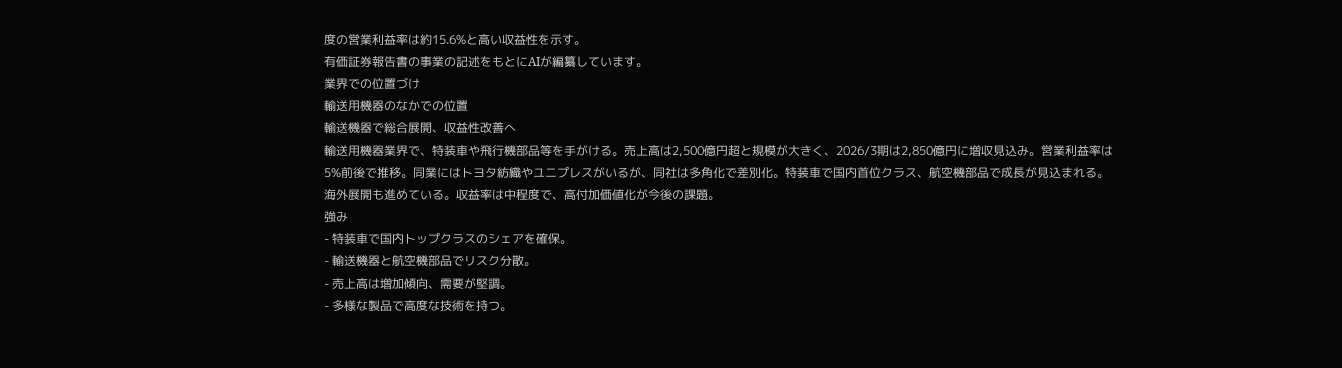度の営業利益率は約15.6%と高い収益性を示す。
有価証券報告書の事業の記述をもとにAIが編纂しています。
業界での位置づけ
輸送用機器のなかでの位置
輸送機器で総合展開、収益性改善へ
輸送用機器業界で、特装車や飛行機部品等を手がける。売上高は2,500億円超と規模が大きく、2026/3期は2,850億円に増収見込み。営業利益率は5%前後で推移。同業にはトヨタ紡織やユニプレスがいるが、同社は多角化で差別化。特装車で国内首位クラス、航空機部品で成長が見込まれる。海外展開も進めている。収益率は中程度で、高付加価値化が今後の課題。
強み
- 特装車で国内トップクラスのシェアを確保。
- 輸送機器と航空機部品でリスク分散。
- 売上高は増加傾向、需要が堅調。
- 多様な製品で高度な技術を持つ。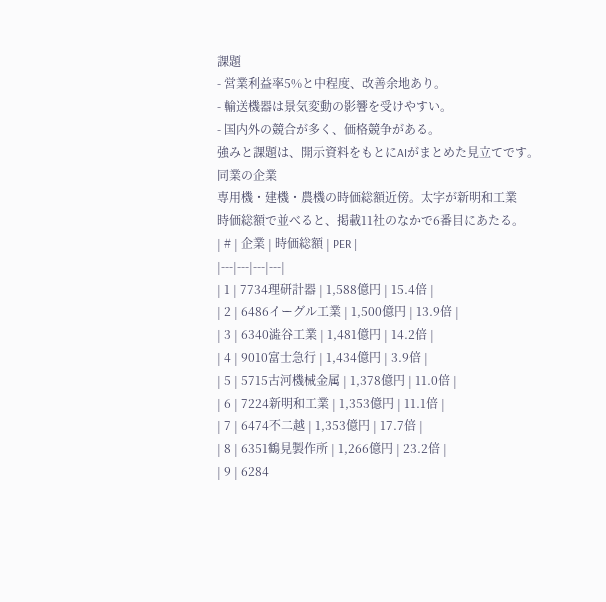課題
- 営業利益率5%と中程度、改善余地あり。
- 輸送機器は景気変動の影響を受けやすい。
- 国内外の競合が多く、価格競争がある。
強みと課題は、開示資料をもとにAIがまとめた見立てです。
同業の企業
専用機・建機・農機の時価総額近傍。太字が新明和工業
時価総額で並べると、掲載11社のなかで6番目にあたる。
| # | 企業 | 時価総額 | PER |
|---|---|---|---|
| 1 | 7734理研計器 | 1,588億円 | 15.4倍 |
| 2 | 6486イーグル工業 | 1,500億円 | 13.9倍 |
| 3 | 6340澁谷工業 | 1,481億円 | 14.2倍 |
| 4 | 9010富士急行 | 1,434億円 | 3.9倍 |
| 5 | 5715古河機械金属 | 1,378億円 | 11.0倍 |
| 6 | 7224新明和工業 | 1,353億円 | 11.1倍 |
| 7 | 6474不二越 | 1,353億円 | 17.7倍 |
| 8 | 6351鶴見製作所 | 1,266億円 | 23.2倍 |
| 9 | 6284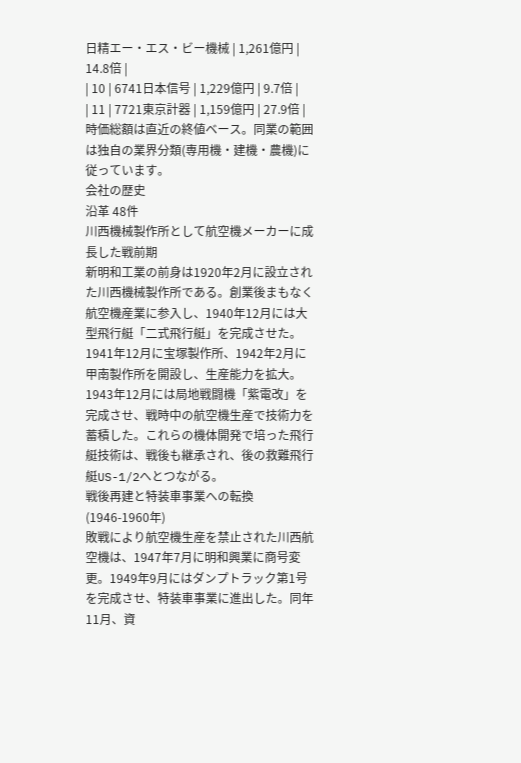日精エー・エス・ビー機械 | 1,261億円 | 14.8倍 |
| 10 | 6741日本信号 | 1,229億円 | 9.7倍 |
| 11 | 7721東京計器 | 1,159億円 | 27.9倍 |
時価総額は直近の終値ベース。同業の範囲は独自の業界分類(専用機・建機・農機)に従っています。
会社の歴史
沿革 48件
川西機械製作所として航空機メーカーに成長した戦前期
新明和工業の前身は1920年2月に設立された川西機械製作所である。創業後まもなく航空機産業に参入し、1940年12月には大型飛行艇「二式飛行艇」を完成させた。1941年12月に宝塚製作所、1942年2月に甲南製作所を開設し、生産能力を拡大。1943年12月には局地戦闘機「紫電改」を完成させ、戦時中の航空機生産で技術力を蓄積した。これらの機体開発で培った飛行艇技術は、戦後も継承され、後の救難飛行艇US-1/2へとつながる。
戦後再建と特装車事業への転換(1946-1960年)
敗戦により航空機生産を禁止された川西航空機は、1947年7月に明和興業に商号変更。1949年9月にはダンプトラック第1号を完成させ、特装車事業に進出した。同年11月、資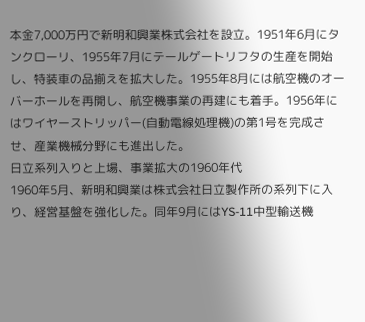本金7,000万円で新明和興業株式会社を設立。1951年6月にタンクローリ、1955年7月にテールゲートリフタの生産を開始し、特装車の品揃えを拡大した。1955年8月には航空機のオーバーホールを再開し、航空機事業の再建にも着手。1956年にはワイヤーストリッパー(自動電線処理機)の第1号を完成させ、産業機械分野にも進出した。
日立系列入りと上場、事業拡大の1960年代
1960年5月、新明和興業は株式会社日立製作所の系列下に入り、経営基盤を強化した。同年9月にはYS-11中型輸送機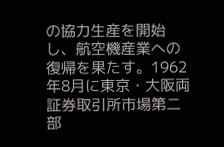の協力生産を開始し、航空機産業への復帰を果たす。1962年8月に東京・大阪両証券取引所市場第二部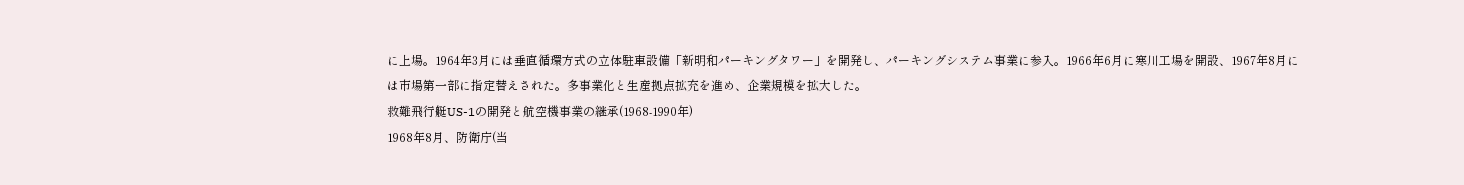に上場。1964年3月には垂直循環方式の立体駐車設備「新明和パーキングタワー」を開発し、パーキングシステム事業に参入。1966年6月に寒川工場を開設、1967年8月には市場第一部に指定替えされた。多事業化と生産拠点拡充を進め、企業規模を拡大した。
救難飛行艇US-1の開発と航空機事業の継承(1968-1990年)
1968年8月、防衛庁(当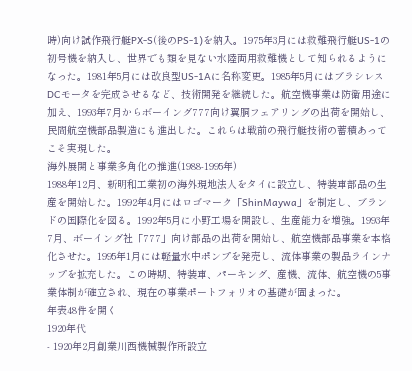時)向け試作飛行艇PX-S(後のPS-1)を納入。1975年3月には救難飛行艇US-1の初号機を納入し、世界でも類を見ない水陸両用救難機として知られるようになった。1981年5月には改良型US-1Aに名称変更。1985年5月にはブラシレスDCモータを完成させるなど、技術開発を継続した。航空機事業は防衛用途に加え、1993年7月からボーイング777向け翼胴フェアリングの出荷を開始し、民間航空機部品製造にも進出した。これらは戦前の飛行艇技術の蓄積あってこそ実現した。
海外展開と事業多角化の推進(1988-1995年)
1988年12月、新明和工業初の海外現地法人をタイに設立し、特装車部品の生産を開始した。1992年4月にはロゴマーク「ShinMaywa」を制定し、ブランドの国際化を図る。1992年5月に小野工場を開設し、生産能力を増強。1993年7月、ボーイング社「777」向け部品の出荷を開始し、航空機部品事業を本格化させた。1995年1月には軽量水中ポンプを発売し、流体事業の製品ラインナップを拡充した。この時期、特装車、パーキング、産機、流体、航空機の5事業体制が確立され、現在の事業ポートフォリオの基礎が固まった。
年表48件を開く
1920年代
- 1920年2月創業川西機械製作所設立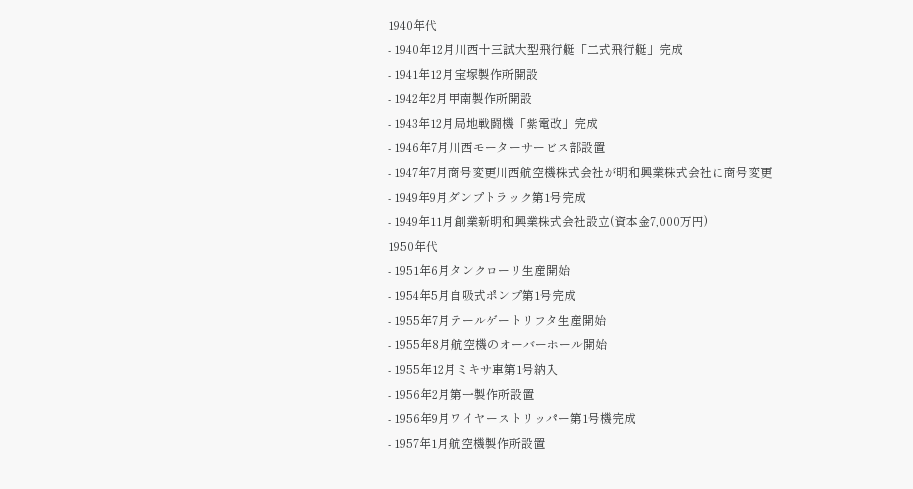1940年代
- 1940年12月川西十三試大型飛行艇「二式飛行艇」完成
- 1941年12月宝塚製作所開設
- 1942年2月甲南製作所開設
- 1943年12月局地戦闘機「紫電改」完成
- 1946年7月川西モーターサービス部設置
- 1947年7月商号変更川西航空機株式会社が明和興業株式会社に商号変更
- 1949年9月ダンプトラック第1号完成
- 1949年11月創業新明和興業株式会社設立(資本金7,000万円)
1950年代
- 1951年6月タンクローリ生産開始
- 1954年5月自吸式ポンプ第1号完成
- 1955年7月テールゲートリフタ生産開始
- 1955年8月航空機のオーバーホール開始
- 1955年12月ミキサ車第1号納入
- 1956年2月第一製作所設置
- 1956年9月ワイヤーストリッパー第1号機完成
- 1957年1月航空機製作所設置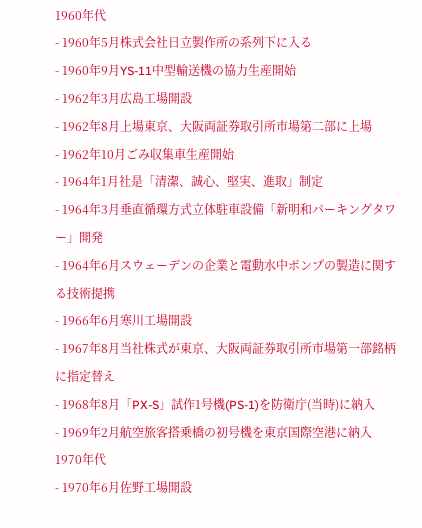1960年代
- 1960年5月株式会社日立製作所の系列下に入る
- 1960年9月YS-11中型輸送機の協力生産開始
- 1962年3月広島工場開設
- 1962年8月上場東京、大阪両証券取引所市場第二部に上場
- 1962年10月ごみ収集車生産開始
- 1964年1月社是「清潔、誠心、堅実、進取」制定
- 1964年3月垂直循環方式立体駐車設備「新明和パーキングタワー」開発
- 1964年6月スウェーデンの企業と電動水中ポンプの製造に関する技術提携
- 1966年6月寒川工場開設
- 1967年8月当社株式が東京、大阪両証券取引所市場第一部銘柄に指定替え
- 1968年8月「PX-S」試作1号機(PS-1)を防衛庁(当時)に納入
- 1969年2月航空旅客搭乗橋の初号機を東京国際空港に納入
1970年代
- 1970年6月佐野工場開設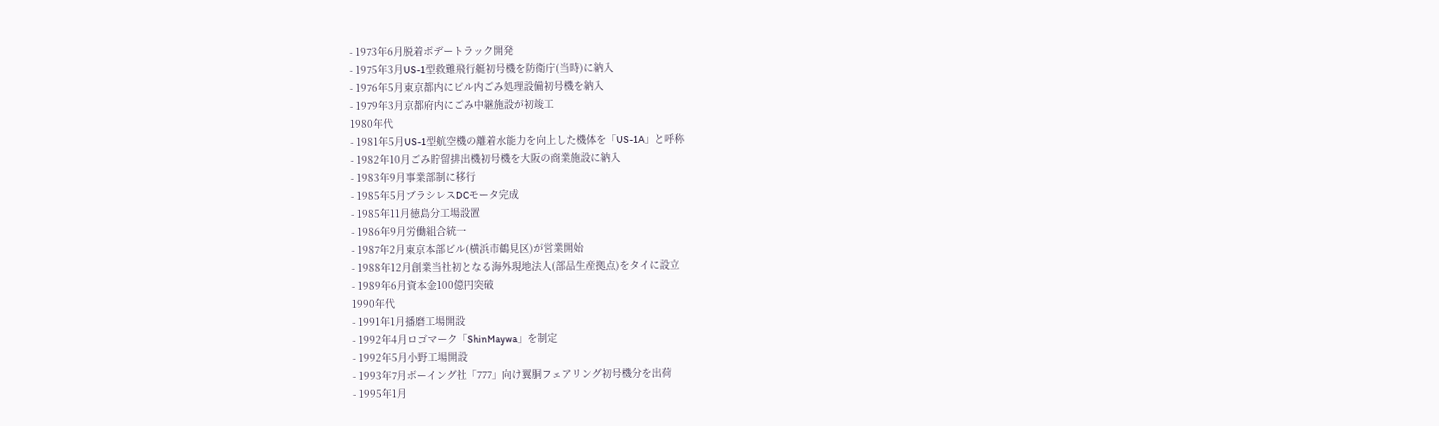- 1973年6月脱着ボデートラック開発
- 1975年3月US-1型救難飛行艇初号機を防衛庁(当時)に納入
- 1976年5月東京都内にビル内ごみ処理設備初号機を納入
- 1979年3月京都府内にごみ中継施設が初竣工
1980年代
- 1981年5月US-1型航空機の離着水能力を向上した機体を「US-1A」と呼称
- 1982年10月ごみ貯留排出機初号機を大阪の商業施設に納入
- 1983年9月事業部制に移行
- 1985年5月ブラシレスDCモータ完成
- 1985年11月徳島分工場設置
- 1986年9月労働組合統一
- 1987年2月東京本部ビル(横浜市鶴見区)が営業開始
- 1988年12月創業当社初となる海外現地法人(部品生産拠点)をタイに設立
- 1989年6月資本金100億円突破
1990年代
- 1991年1月播磨工場開設
- 1992年4月ロゴマーク「ShinMaywa」を制定
- 1992年5月小野工場開設
- 1993年7月ボーイング社「777」向け翼胴フェアリング初号機分を出荷
- 1995年1月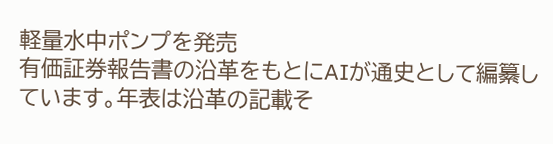軽量水中ポンプを発売
有価証券報告書の沿革をもとにAIが通史として編纂しています。年表は沿革の記載そ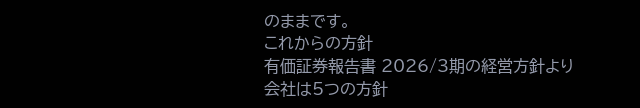のままです。
これからの方針
有価証券報告書 2026/3期の経営方針より
会社は5つの方針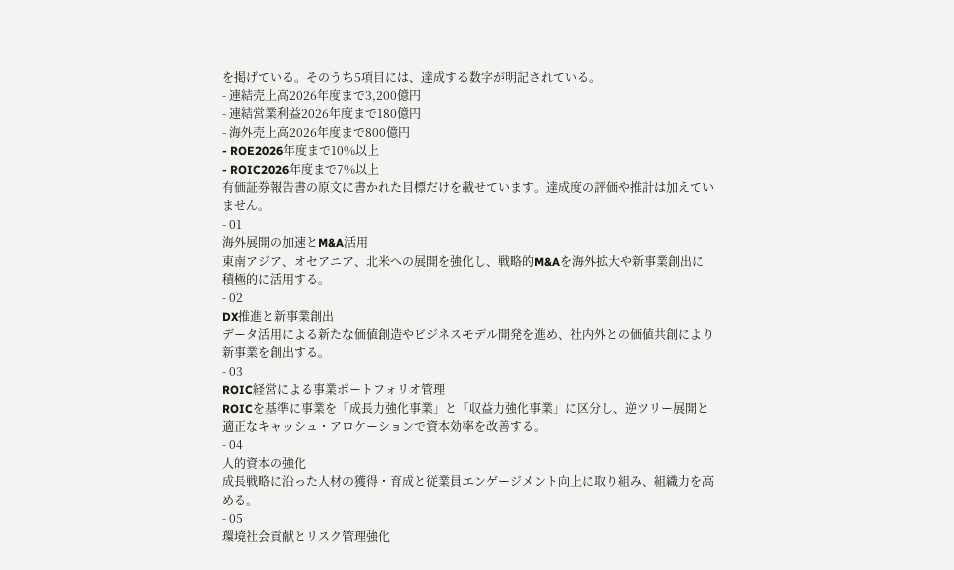を掲げている。そのうち5項目には、達成する数字が明記されている。
- 連結売上高2026年度まで3,200億円
- 連結営業利益2026年度まで180億円
- 海外売上高2026年度まで800億円
- ROE2026年度まで10%以上
- ROIC2026年度まで7%以上
有価証券報告書の原文に書かれた目標だけを載せています。達成度の評価や推計は加えていません。
- 01
海外展開の加速とM&A活用
東南アジア、オセアニア、北米への展開を強化し、戦略的M&Aを海外拡大や新事業創出に積極的に活用する。
- 02
DX推進と新事業創出
データ活用による新たな価値創造やビジネスモデル開発を進め、社内外との価値共創により新事業を創出する。
- 03
ROIC経営による事業ポートフォリオ管理
ROICを基準に事業を「成長力強化事業」と「収益力強化事業」に区分し、逆ツリー展開と適正なキャッシュ・アロケーションで資本効率を改善する。
- 04
人的資本の強化
成長戦略に沿った人材の獲得・育成と従業員エンゲージメント向上に取り組み、組織力を高める。
- 05
環境社会貢献とリスク管理強化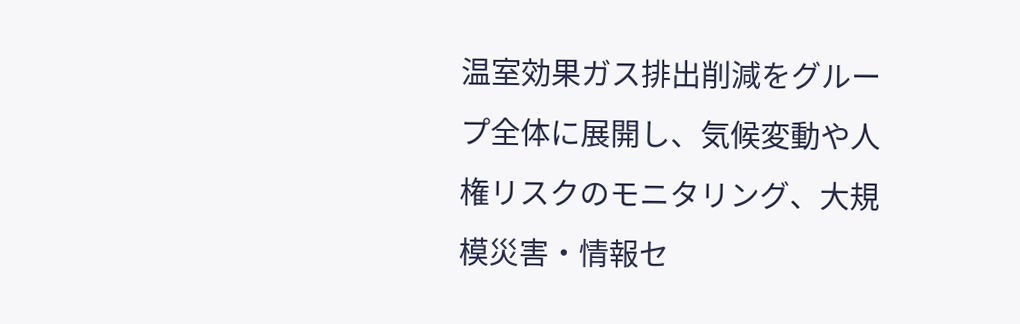温室効果ガス排出削減をグループ全体に展開し、気候変動や人権リスクのモニタリング、大規模災害・情報セ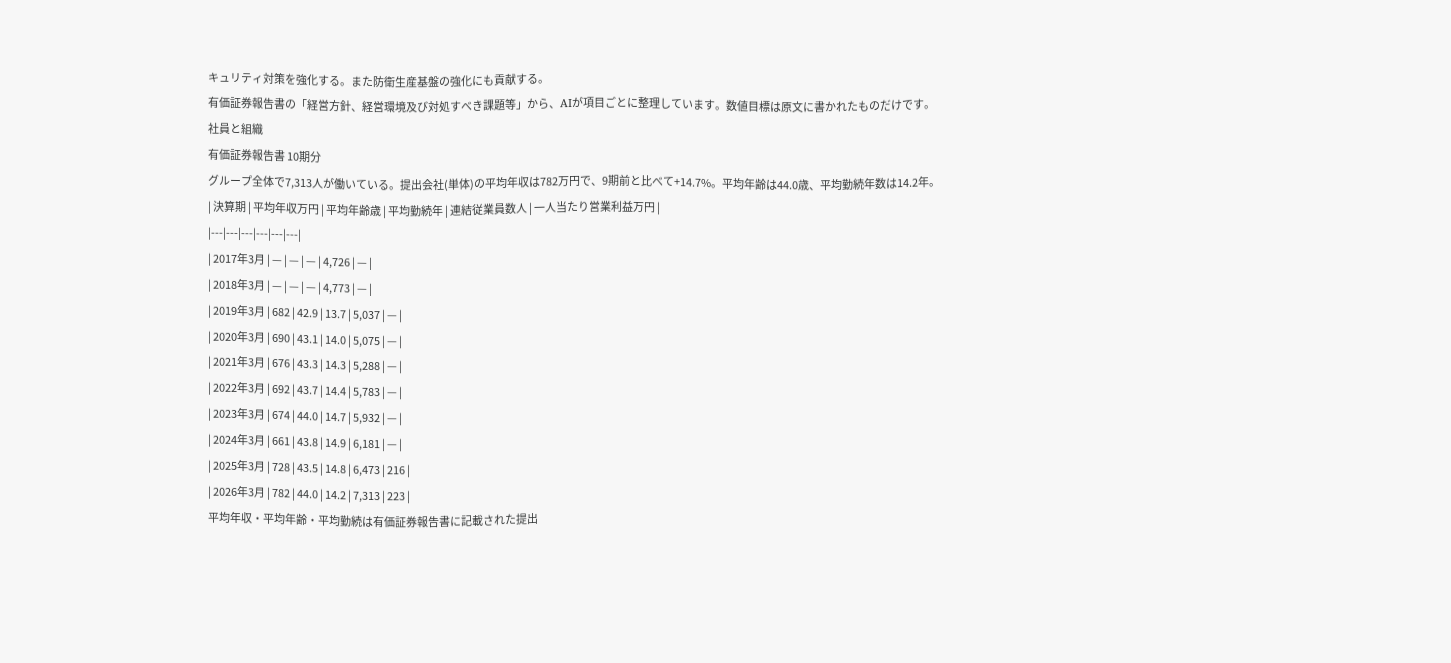キュリティ対策を強化する。また防衛生産基盤の強化にも貢献する。
有価証券報告書の「経営方針、経営環境及び対処すべき課題等」から、AIが項目ごとに整理しています。数値目標は原文に書かれたものだけです。
社員と組織
有価証券報告書 10期分
グループ全体で7,313人が働いている。提出会社(単体)の平均年収は782万円で、9期前と比べて+14.7%。平均年齢は44.0歳、平均勤続年数は14.2年。
| 決算期 | 平均年収万円 | 平均年齢歳 | 平均勤続年 | 連結従業員数人 | 一人当たり営業利益万円 |
|---|---|---|---|---|---|
| 2017年3月 | — | — | — | 4,726 | — |
| 2018年3月 | — | — | — | 4,773 | — |
| 2019年3月 | 682 | 42.9 | 13.7 | 5,037 | — |
| 2020年3月 | 690 | 43.1 | 14.0 | 5,075 | — |
| 2021年3月 | 676 | 43.3 | 14.3 | 5,288 | — |
| 2022年3月 | 692 | 43.7 | 14.4 | 5,783 | — |
| 2023年3月 | 674 | 44.0 | 14.7 | 5,932 | — |
| 2024年3月 | 661 | 43.8 | 14.9 | 6,181 | — |
| 2025年3月 | 728 | 43.5 | 14.8 | 6,473 | 216 |
| 2026年3月 | 782 | 44.0 | 14.2 | 7,313 | 223 |
平均年収・平均年齢・平均勤続は有価証券報告書に記載された提出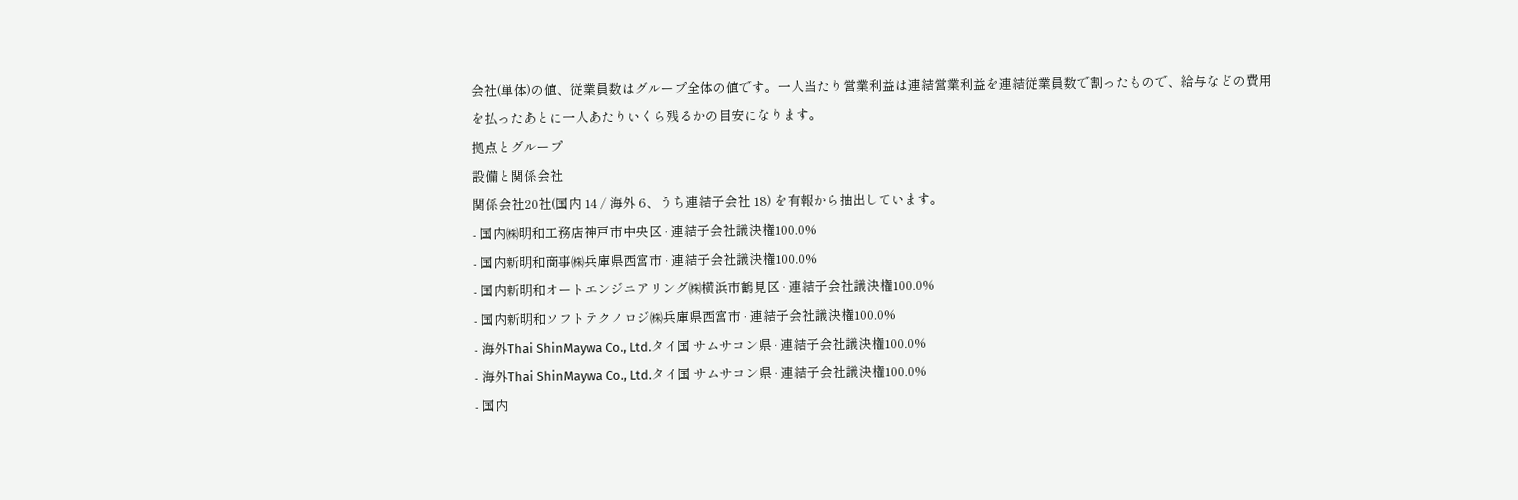会社(単体)の値、従業員数はグループ全体の値です。一人当たり営業利益は連結営業利益を連結従業員数で割ったもので、給与などの費用を払ったあとに一人あたりいくら残るかの目安になります。
拠点とグループ
設備と関係会社
関係会社20社(国内 14 / 海外 6、うち連結子会社 18) を有報から抽出しています。
- 国内㈱明和工務店神戸市中央区 · 連結子会社議決権100.0%
- 国内新明和商事㈱兵庫県西宮市 · 連結子会社議決権100.0%
- 国内新明和オートエンジニアリング㈱横浜市鶴見区 · 連結子会社議決権100.0%
- 国内新明和ソフトテクノロジ㈱兵庫県西宮市 · 連結子会社議決権100.0%
- 海外Thai ShinMaywa Co., Ltd.タイ国 サムサコン県 · 連結子会社議決権100.0%
- 海外Thai ShinMaywa Co., Ltd.タイ国 サムサコン県 · 連結子会社議決権100.0%
- 国内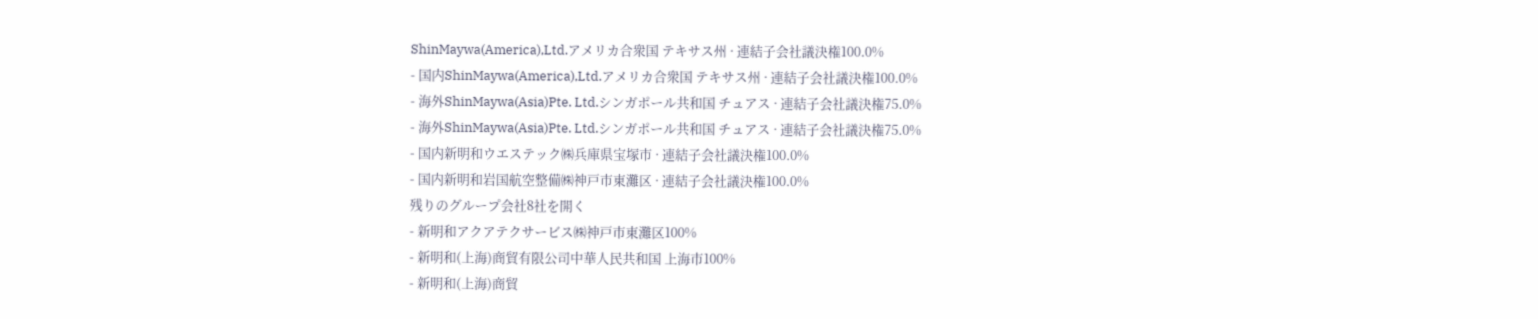ShinMaywa(America),Ltd.アメリカ合衆国 テキサス州 · 連結子会社議決権100.0%
- 国内ShinMaywa(America),Ltd.アメリカ合衆国 テキサス州 · 連結子会社議決権100.0%
- 海外ShinMaywa(Asia)Pte. Ltd.シンガポール共和国 チュアス · 連結子会社議決権75.0%
- 海外ShinMaywa(Asia)Pte. Ltd.シンガポール共和国 チュアス · 連結子会社議決権75.0%
- 国内新明和ウエステック㈱兵庫県宝塚市 · 連結子会社議決権100.0%
- 国内新明和岩国航空整備㈱神戸市東灘区 · 連結子会社議決権100.0%
残りのグループ会社8社を開く
- 新明和アクアテクサービス㈱神戸市東灘区100%
- 新明和(上海)商貿有限公司中華人民共和国 上海市100%
- 新明和(上海)商貿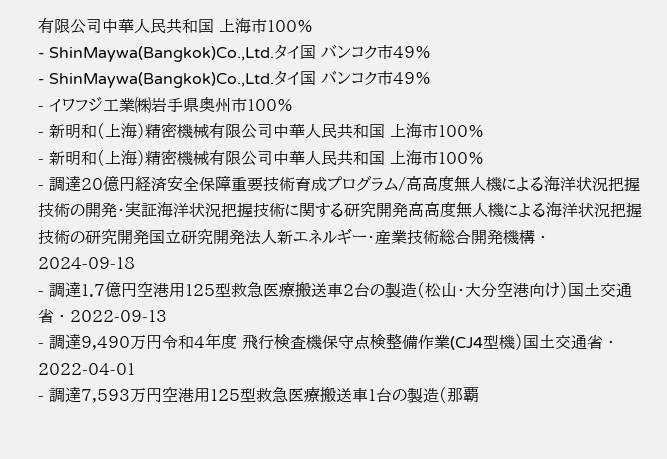有限公司中華人民共和国 上海市100%
- ShinMaywa(Bangkok)Co.,Ltd.タイ国 バンコク市49%
- ShinMaywa(Bangkok)Co.,Ltd.タイ国 バンコク市49%
- イワフジ工業㈱岩手県奥州市100%
- 新明和(上海)精密機械有限公司中華人民共和国 上海市100%
- 新明和(上海)精密機械有限公司中華人民共和国 上海市100%
- 調達20億円経済安全保障重要技術育成プログラム/高高度無人機による海洋状況把握技術の開発・実証海洋状況把握技術に関する研究開発高高度無人機による海洋状況把握技術の研究開発国立研究開発法人新エネルギー・産業技術総合開発機構 · 2024-09-18
- 調達1.7億円空港用125型救急医療搬送車2台の製造(松山・大分空港向け)国土交通省 · 2022-09-13
- 調達9,490万円令和4年度 飛行検査機保守点検整備作業(CJ4型機)国土交通省 · 2022-04-01
- 調達7,593万円空港用125型救急医療搬送車1台の製造(那覇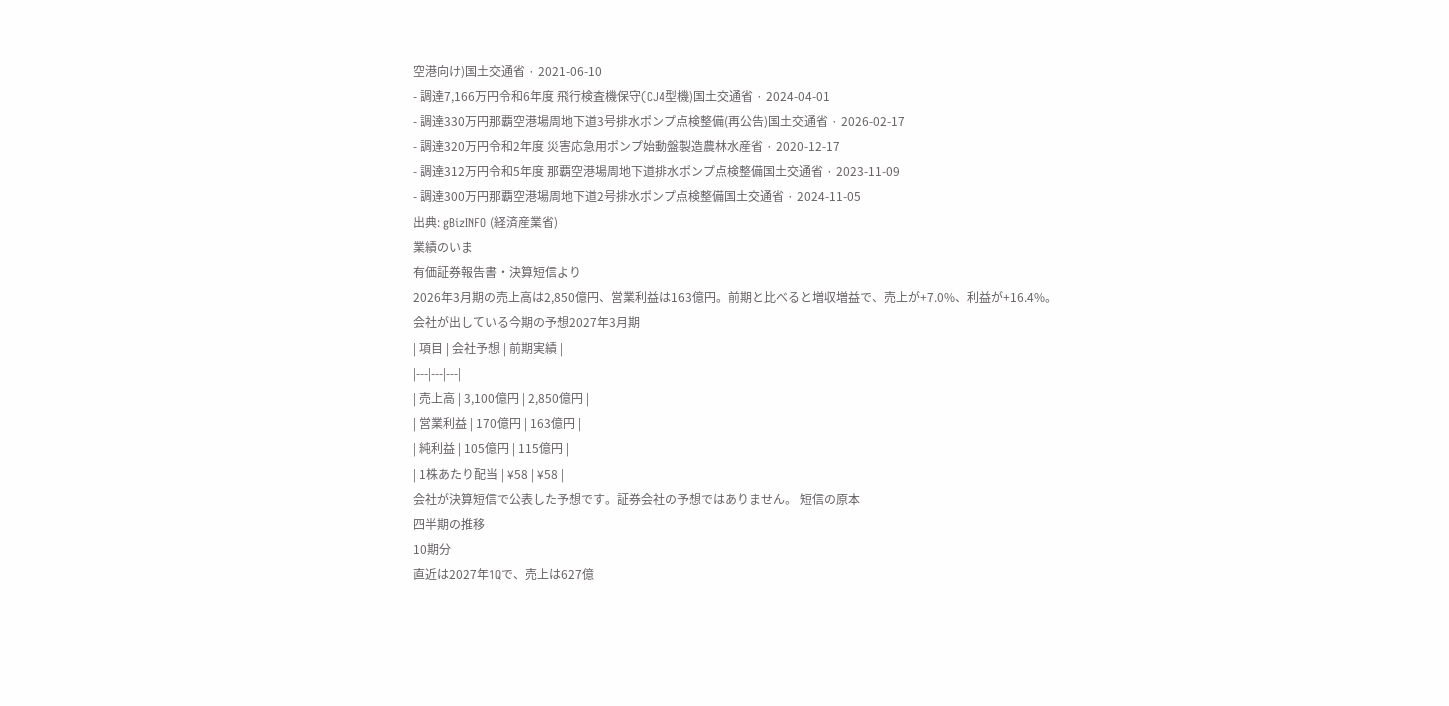空港向け)国土交通省 · 2021-06-10
- 調達7,166万円令和6年度 飛行検査機保守(CJ4型機)国土交通省 · 2024-04-01
- 調達330万円那覇空港場周地下道3号排水ポンプ点検整備(再公告)国土交通省 · 2026-02-17
- 調達320万円令和2年度 災害応急用ポンプ始動盤製造農林水産省 · 2020-12-17
- 調達312万円令和5年度 那覇空港場周地下道排水ポンプ点検整備国土交通省 · 2023-11-09
- 調達300万円那覇空港場周地下道2号排水ポンプ点検整備国土交通省 · 2024-11-05
出典: gBizINFO (経済産業省)
業績のいま
有価証券報告書・決算短信より
2026年3月期の売上高は2,850億円、営業利益は163億円。前期と比べると増収増益で、売上が+7.0%、利益が+16.4%。
会社が出している今期の予想2027年3月期
| 項目 | 会社予想 | 前期実績 |
|---|---|---|
| 売上高 | 3,100億円 | 2,850億円 |
| 営業利益 | 170億円 | 163億円 |
| 純利益 | 105億円 | 115億円 |
| 1株あたり配当 | ¥58 | ¥58 |
会社が決算短信で公表した予想です。証券会社の予想ではありません。 短信の原本
四半期の推移
10期分
直近は2027年1Qで、売上は627億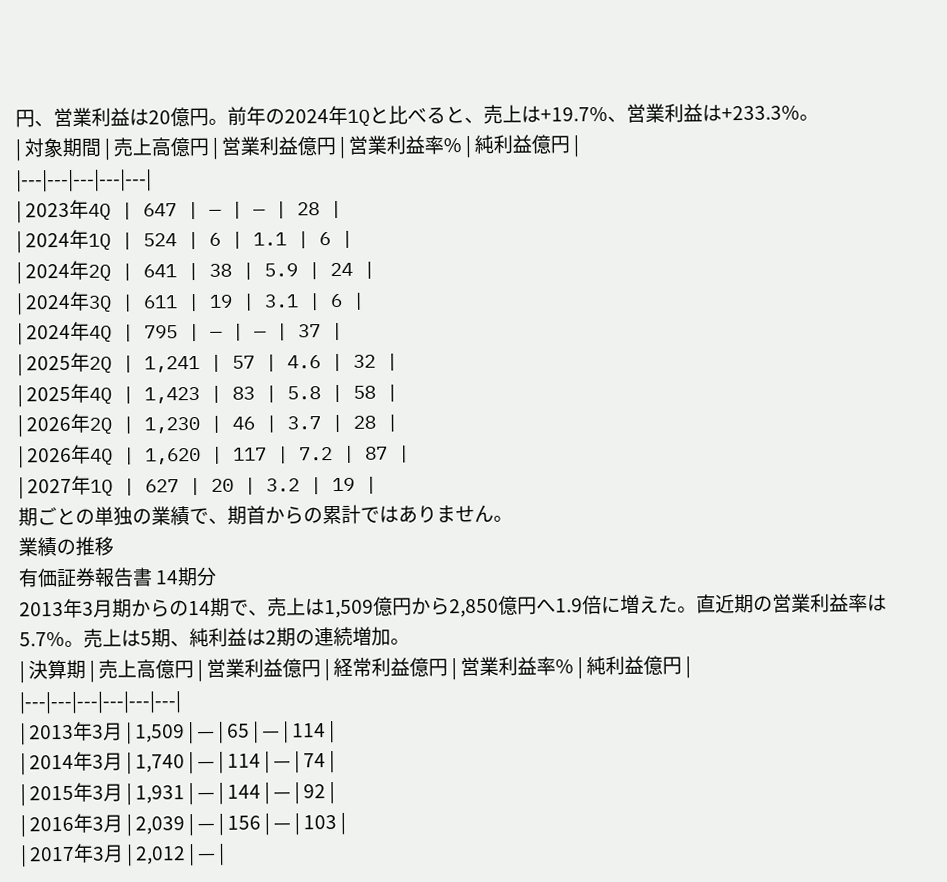円、営業利益は20億円。前年の2024年1Qと比べると、売上は+19.7%、営業利益は+233.3%。
| 対象期間 | 売上高億円 | 営業利益億円 | 営業利益率% | 純利益億円 |
|---|---|---|---|---|
| 2023年4Q | 647 | — | — | 28 |
| 2024年1Q | 524 | 6 | 1.1 | 6 |
| 2024年2Q | 641 | 38 | 5.9 | 24 |
| 2024年3Q | 611 | 19 | 3.1 | 6 |
| 2024年4Q | 795 | — | — | 37 |
| 2025年2Q | 1,241 | 57 | 4.6 | 32 |
| 2025年4Q | 1,423 | 83 | 5.8 | 58 |
| 2026年2Q | 1,230 | 46 | 3.7 | 28 |
| 2026年4Q | 1,620 | 117 | 7.2 | 87 |
| 2027年1Q | 627 | 20 | 3.2 | 19 |
期ごとの単独の業績で、期首からの累計ではありません。
業績の推移
有価証券報告書 14期分
2013年3月期からの14期で、売上は1,509億円から2,850億円へ1.9倍に増えた。直近期の営業利益率は5.7%。売上は5期、純利益は2期の連続増加。
| 決算期 | 売上高億円 | 営業利益億円 | 経常利益億円 | 営業利益率% | 純利益億円 |
|---|---|---|---|---|---|
| 2013年3月 | 1,509 | — | 65 | — | 114 |
| 2014年3月 | 1,740 | — | 114 | — | 74 |
| 2015年3月 | 1,931 | — | 144 | — | 92 |
| 2016年3月 | 2,039 | — | 156 | — | 103 |
| 2017年3月 | 2,012 | — |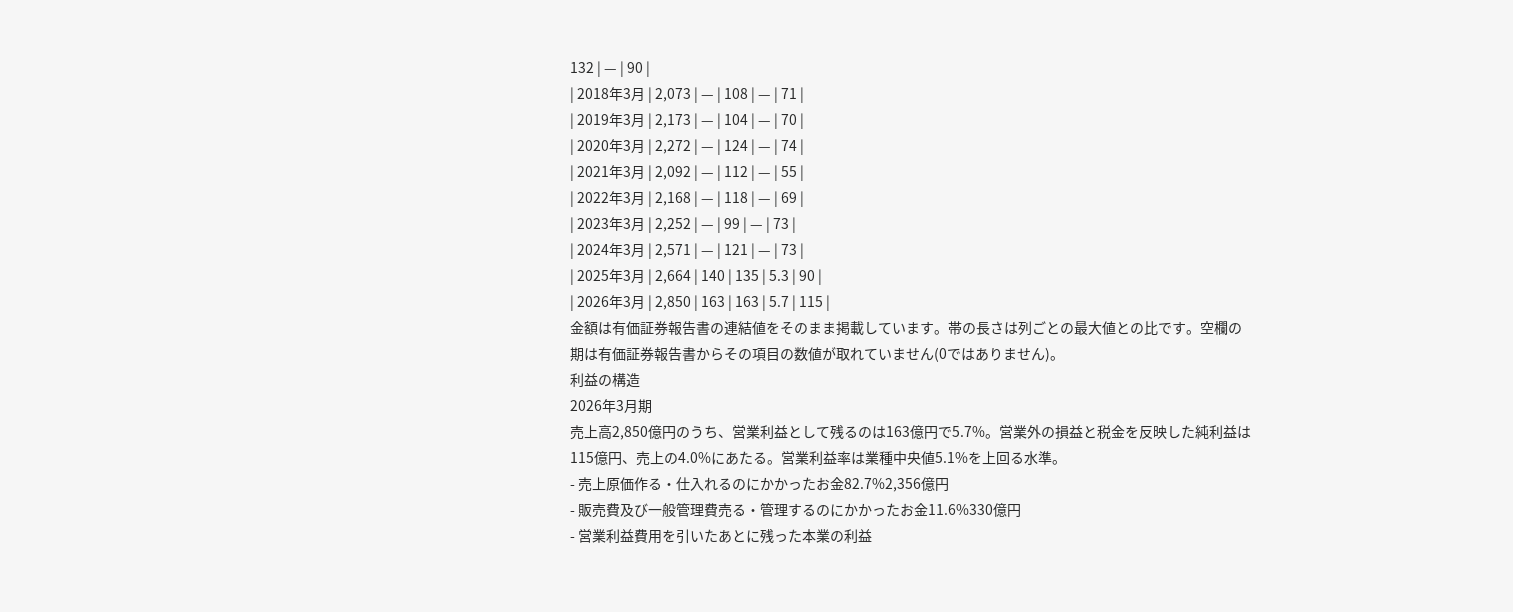132 | — | 90 |
| 2018年3月 | 2,073 | — | 108 | — | 71 |
| 2019年3月 | 2,173 | — | 104 | — | 70 |
| 2020年3月 | 2,272 | — | 124 | — | 74 |
| 2021年3月 | 2,092 | — | 112 | — | 55 |
| 2022年3月 | 2,168 | — | 118 | — | 69 |
| 2023年3月 | 2,252 | — | 99 | — | 73 |
| 2024年3月 | 2,571 | — | 121 | — | 73 |
| 2025年3月 | 2,664 | 140 | 135 | 5.3 | 90 |
| 2026年3月 | 2,850 | 163 | 163 | 5.7 | 115 |
金額は有価証券報告書の連結値をそのまま掲載しています。帯の長さは列ごとの最大値との比です。空欄の期は有価証券報告書からその項目の数値が取れていません(0ではありません)。
利益の構造
2026年3月期
売上高2,850億円のうち、営業利益として残るのは163億円で5.7%。営業外の損益と税金を反映した純利益は115億円、売上の4.0%にあたる。営業利益率は業種中央値5.1%を上回る水準。
- 売上原価作る・仕入れるのにかかったお金82.7%2,356億円
- 販売費及び一般管理費売る・管理するのにかかったお金11.6%330億円
- 営業利益費用を引いたあとに残った本業の利益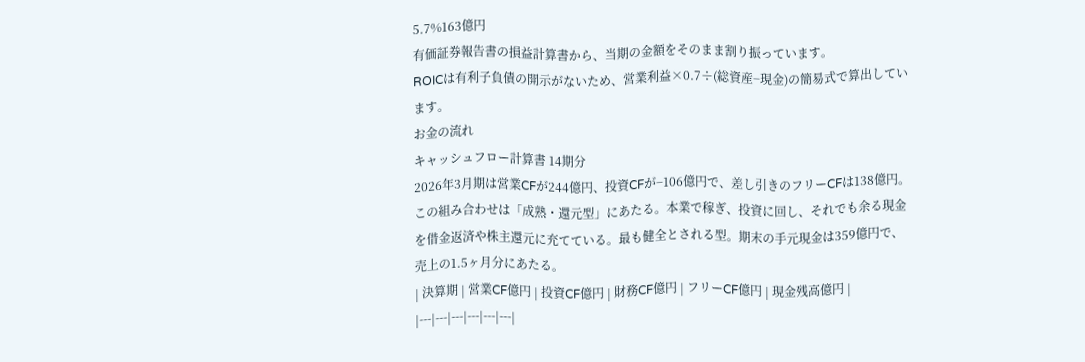5.7%163億円
有価証券報告書の損益計算書から、当期の金額をそのまま割り振っています。
ROICは有利子負債の開示がないため、営業利益×0.7÷(総資産−現金)の簡易式で算出しています。
お金の流れ
キャッシュフロー計算書 14期分
2026年3月期は営業CFが244億円、投資CFが−106億円で、差し引きのフリーCFは138億円。この組み合わせは「成熟・還元型」にあたる。本業で稼ぎ、投資に回し、それでも余る現金を借金返済や株主還元に充てている。最も健全とされる型。期末の手元現金は359億円で、売上の1.5ヶ月分にあたる。
| 決算期 | 営業CF億円 | 投資CF億円 | 財務CF億円 | フリーCF億円 | 現金残高億円 |
|---|---|---|---|---|---|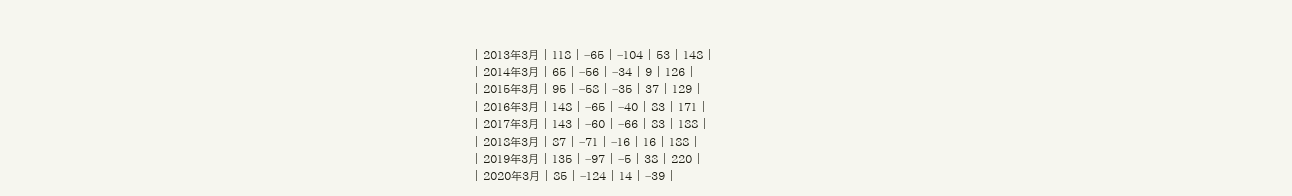| 2013年3月 | 118 | −65 | −104 | 53 | 148 |
| 2014年3月 | 65 | −56 | −34 | 9 | 126 |
| 2015年3月 | 95 | −58 | −35 | 37 | 129 |
| 2016年3月 | 148 | −65 | −40 | 83 | 171 |
| 2017年3月 | 143 | −60 | −66 | 83 | 188 |
| 2018年3月 | 87 | −71 | −16 | 16 | 188 |
| 2019年3月 | 135 | −97 | −5 | 38 | 220 |
| 2020年3月 | 85 | −124 | 14 | −39 |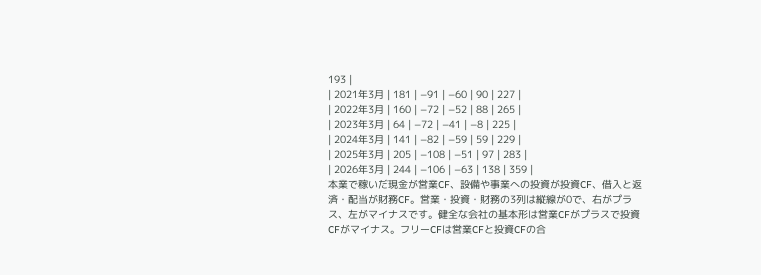193 |
| 2021年3月 | 181 | −91 | −60 | 90 | 227 |
| 2022年3月 | 160 | −72 | −52 | 88 | 265 |
| 2023年3月 | 64 | −72 | −41 | −8 | 225 |
| 2024年3月 | 141 | −82 | −59 | 59 | 229 |
| 2025年3月 | 205 | −108 | −51 | 97 | 283 |
| 2026年3月 | 244 | −106 | −63 | 138 | 359 |
本業で稼いだ現金が営業CF、設備や事業への投資が投資CF、借入と返済・配当が財務CF。営業・投資・財務の3列は縦線が0で、右がプラス、左がマイナスです。健全な会社の基本形は営業CFがプラスで投資CFがマイナス。フリーCFは営業CFと投資CFの合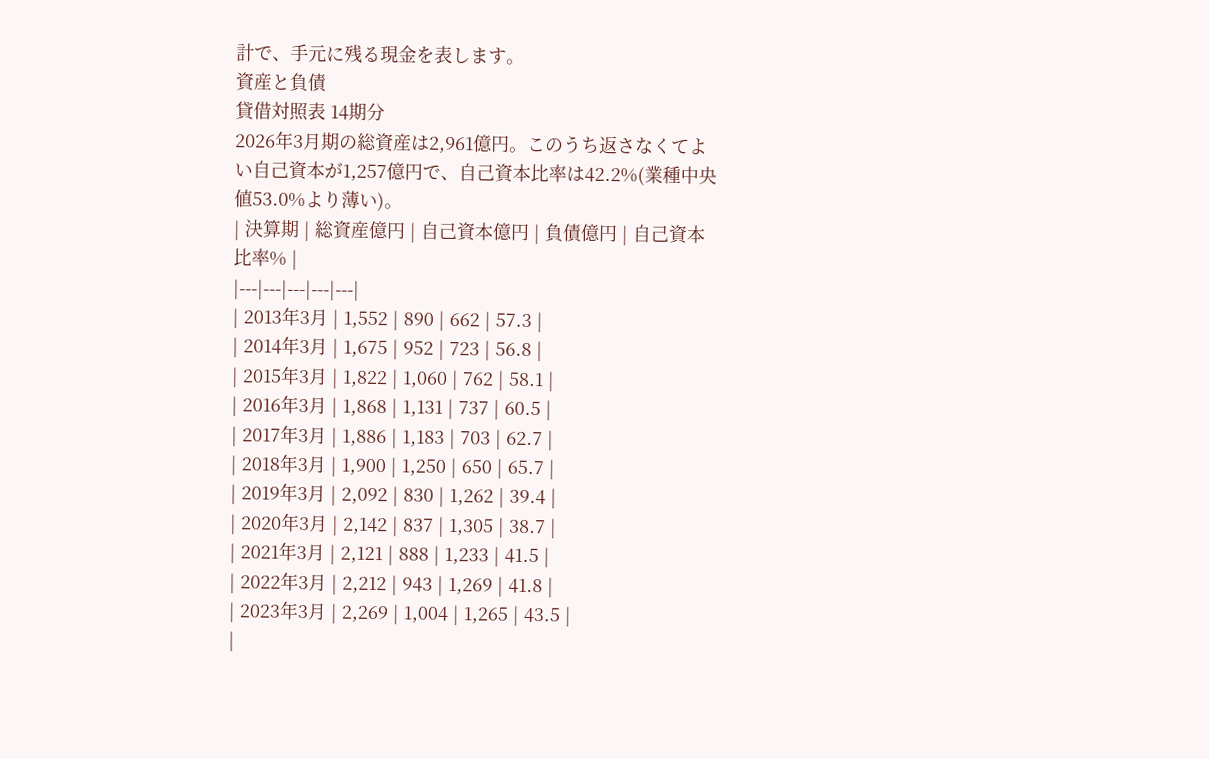計で、手元に残る現金を表します。
資産と負債
貸借対照表 14期分
2026年3月期の総資産は2,961億円。このうち返さなくてよい自己資本が1,257億円で、自己資本比率は42.2%(業種中央値53.0%より薄い)。
| 決算期 | 総資産億円 | 自己資本億円 | 負債億円 | 自己資本比率% |
|---|---|---|---|---|
| 2013年3月 | 1,552 | 890 | 662 | 57.3 |
| 2014年3月 | 1,675 | 952 | 723 | 56.8 |
| 2015年3月 | 1,822 | 1,060 | 762 | 58.1 |
| 2016年3月 | 1,868 | 1,131 | 737 | 60.5 |
| 2017年3月 | 1,886 | 1,183 | 703 | 62.7 |
| 2018年3月 | 1,900 | 1,250 | 650 | 65.7 |
| 2019年3月 | 2,092 | 830 | 1,262 | 39.4 |
| 2020年3月 | 2,142 | 837 | 1,305 | 38.7 |
| 2021年3月 | 2,121 | 888 | 1,233 | 41.5 |
| 2022年3月 | 2,212 | 943 | 1,269 | 41.8 |
| 2023年3月 | 2,269 | 1,004 | 1,265 | 43.5 |
|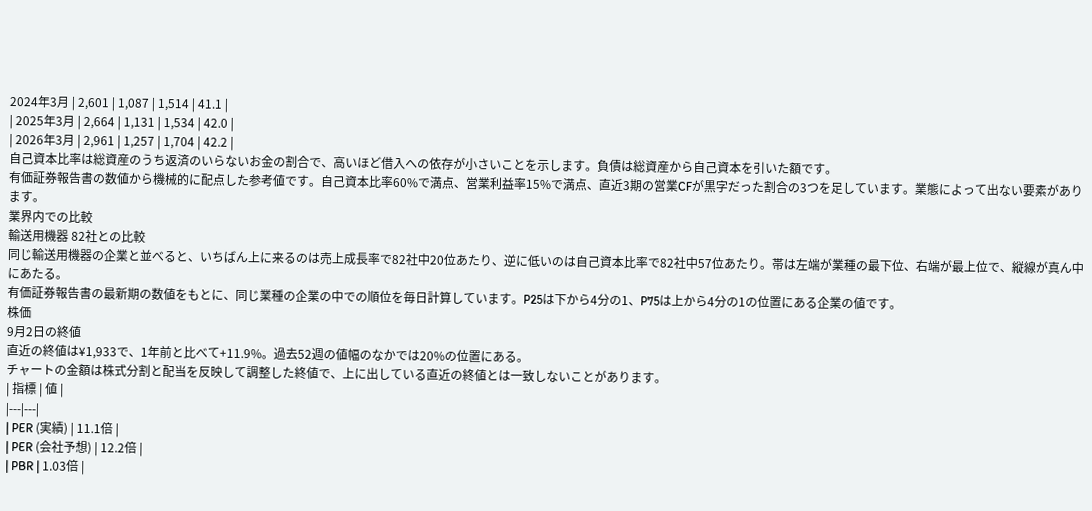2024年3月 | 2,601 | 1,087 | 1,514 | 41.1 |
| 2025年3月 | 2,664 | 1,131 | 1,534 | 42.0 |
| 2026年3月 | 2,961 | 1,257 | 1,704 | 42.2 |
自己資本比率は総資産のうち返済のいらないお金の割合で、高いほど借入への依存が小さいことを示します。負債は総資産から自己資本を引いた額です。
有価証券報告書の数値から機械的に配点した参考値です。自己資本比率60%で満点、営業利益率15%で満点、直近3期の営業CFが黒字だった割合の3つを足しています。業態によって出ない要素があります。
業界内での比較
輸送用機器 82社との比較
同じ輸送用機器の企業と並べると、いちばん上に来るのは売上成長率で82社中20位あたり、逆に低いのは自己資本比率で82社中57位あたり。帯は左端が業種の最下位、右端が最上位で、縦線が真ん中にあたる。
有価証券報告書の最新期の数値をもとに、同じ業種の企業の中での順位を毎日計算しています。P25は下から4分の1、P75は上から4分の1の位置にある企業の値です。
株価
9月2日の終値
直近の終値は¥1,933で、1年前と比べて+11.9%。過去52週の値幅のなかでは20%の位置にある。
チャートの金額は株式分割と配当を反映して調整した終値で、上に出している直近の終値とは一致しないことがあります。
| 指標 | 値 |
|---|---|
| PER (実績) | 11.1倍 |
| PER (会社予想) | 12.2倍 |
| PBR | 1.03倍 |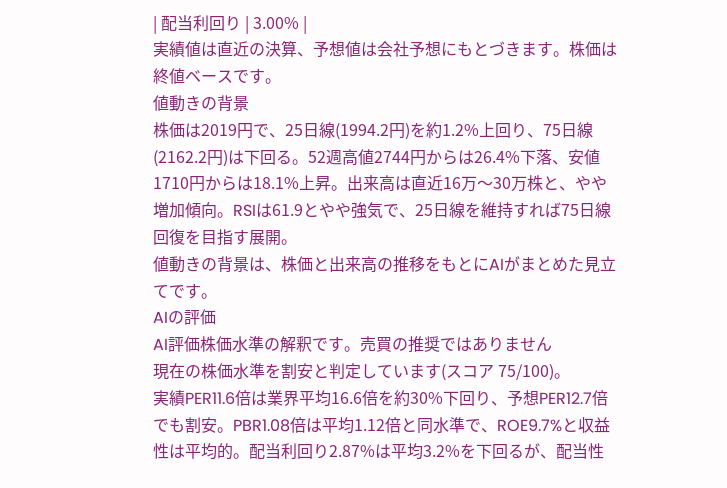| 配当利回り | 3.00% |
実績値は直近の決算、予想値は会社予想にもとづきます。株価は終値ベースです。
値動きの背景
株価は2019円で、25日線(1994.2円)を約1.2%上回り、75日線(2162.2円)は下回る。52週高値2744円からは26.4%下落、安値1710円からは18.1%上昇。出来高は直近16万〜30万株と、やや増加傾向。RSIは61.9とやや強気で、25日線を維持すれば75日線回復を目指す展開。
値動きの背景は、株価と出来高の推移をもとにAIがまとめた見立てです。
AIの評価
AI評価株価水準の解釈です。売買の推奨ではありません
現在の株価水準を割安と判定しています(スコア 75/100)。
実績PER11.6倍は業界平均16.6倍を約30%下回り、予想PER12.7倍でも割安。PBR1.08倍は平均1.12倍と同水準で、ROE9.7%と収益性は平均的。配当利回り2.87%は平均3.2%を下回るが、配当性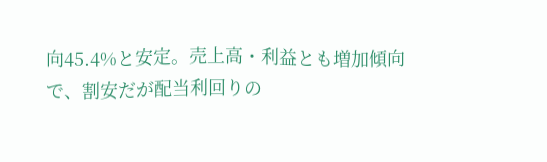向45.4%と安定。売上高・利益とも増加傾向で、割安だが配当利回りの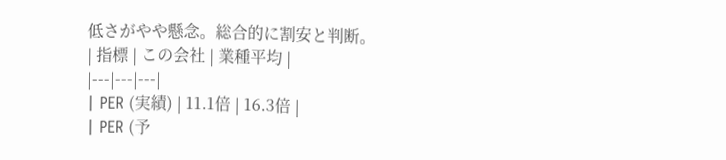低さがやや懸念。総合的に割安と判断。
| 指標 | この会社 | 業種平均 |
|---|---|---|
| PER (実績) | 11.1倍 | 16.3倍 |
| PER (予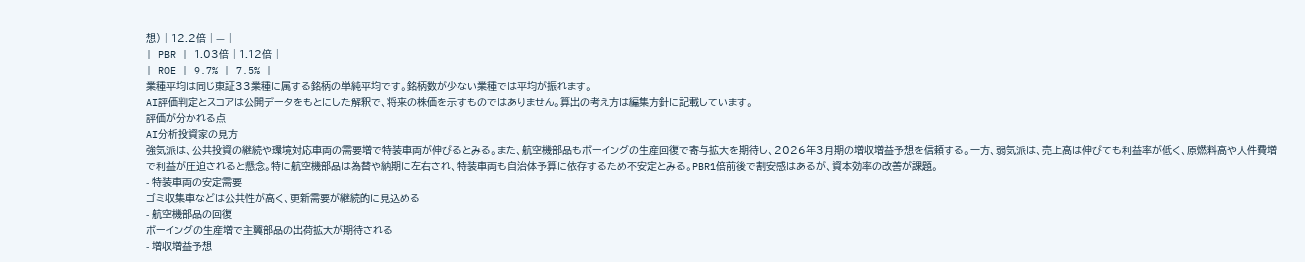想) | 12.2倍 | — |
| PBR | 1.03倍 | 1.12倍 |
| ROE | 9.7% | 7.5% |
業種平均は同じ東証33業種に属する銘柄の単純平均です。銘柄数が少ない業種では平均が振れます。
AI評価判定とスコアは公開データをもとにした解釈で、将来の株価を示すものではありません。算出の考え方は編集方針に記載しています。
評価が分かれる点
AI分析投資家の見方
強気派は、公共投資の継続や環境対応車両の需要増で特装車両が伸びるとみる。また、航空機部品もボーイングの生産回復で寄与拡大を期待し、2026年3月期の増収増益予想を信頼する。一方、弱気派は、売上高は伸びても利益率が低く、原燃料高や人件費増で利益が圧迫されると懸念。特に航空機部品は為替や納期に左右され、特装車両も自治体予算に依存するため不安定とみる。PBR1倍前後で割安感はあるが、資本効率の改善が課題。
- 特装車両の安定需要
ゴミ収集車などは公共性が高く、更新需要が継続的に見込める
- 航空機部品の回復
ボーイングの生産増で主翼部品の出荷拡大が期待される
- 増収増益予想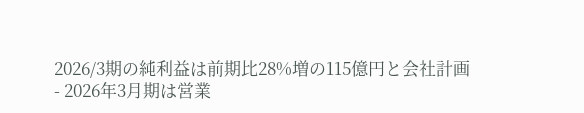2026/3期の純利益は前期比28%増の115億円と会社計画
- 2026年3月期は営業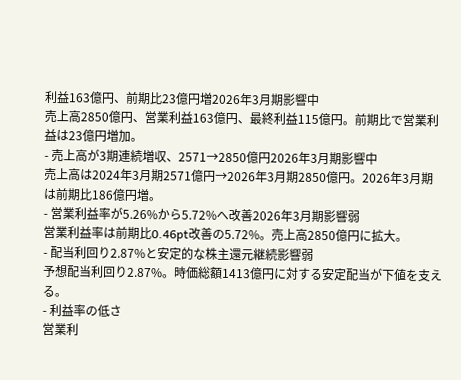利益163億円、前期比23億円増2026年3月期影響中
売上高2850億円、営業利益163億円、最終利益115億円。前期比で営業利益は23億円増加。
- 売上高が3期連続増収、2571→2850億円2026年3月期影響中
売上高は2024年3月期2571億円→2026年3月期2850億円。2026年3月期は前期比186億円増。
- 営業利益率が5.26%から5.72%へ改善2026年3月期影響弱
営業利益率は前期比0.46pt改善の5.72%。売上高2850億円に拡大。
- 配当利回り2.87%と安定的な株主還元継続影響弱
予想配当利回り2.87%。時価総額1413億円に対する安定配当が下値を支える。
- 利益率の低さ
営業利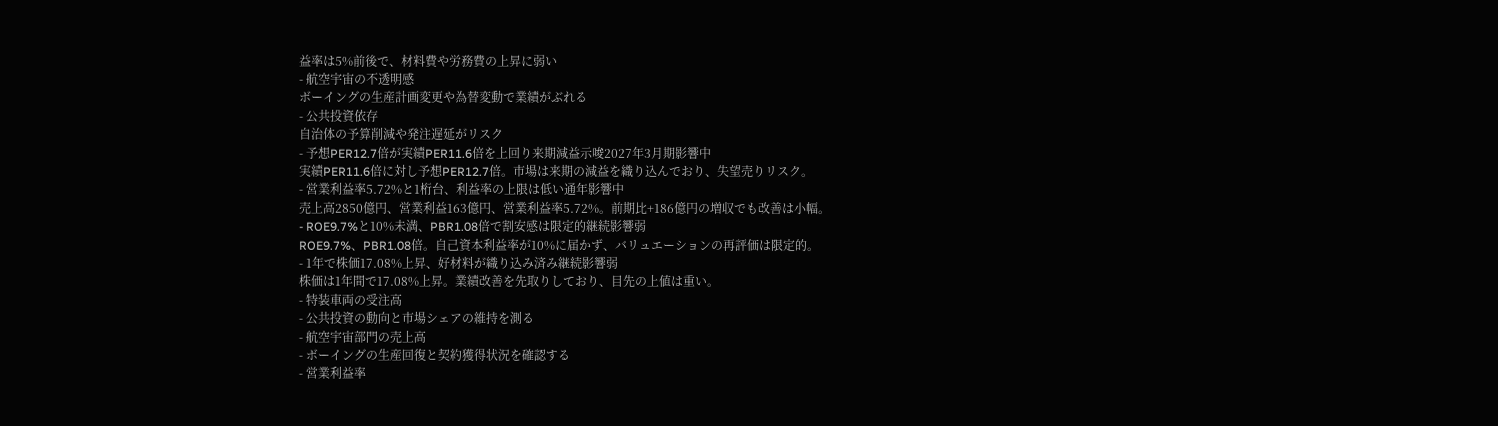益率は5%前後で、材料費や労務費の上昇に弱い
- 航空宇宙の不透明感
ボーイングの生産計画変更や為替変動で業績がぶれる
- 公共投資依存
自治体の予算削減や発注遅延がリスク
- 予想PER12.7倍が実績PER11.6倍を上回り来期減益示唆2027年3月期影響中
実績PER11.6倍に対し予想PER12.7倍。市場は来期の減益を織り込んでおり、失望売りリスク。
- 営業利益率5.72%と1桁台、利益率の上限は低い通年影響中
売上高2850億円、営業利益163億円、営業利益率5.72%。前期比+186億円の増収でも改善は小幅。
- ROE9.7%と10%未満、PBR1.08倍で割安感は限定的継続影響弱
ROE9.7%、PBR1.08倍。自己資本利益率が10%に届かず、バリュエーションの再評価は限定的。
- 1年で株価17.08%上昇、好材料が織り込み済み継続影響弱
株価は1年間で17.08%上昇。業績改善を先取りしており、目先の上値は重い。
- 特装車両の受注高
- 公共投資の動向と市場シェアの維持を測る
- 航空宇宙部門の売上高
- ボーイングの生産回復と契約獲得状況を確認する
- 営業利益率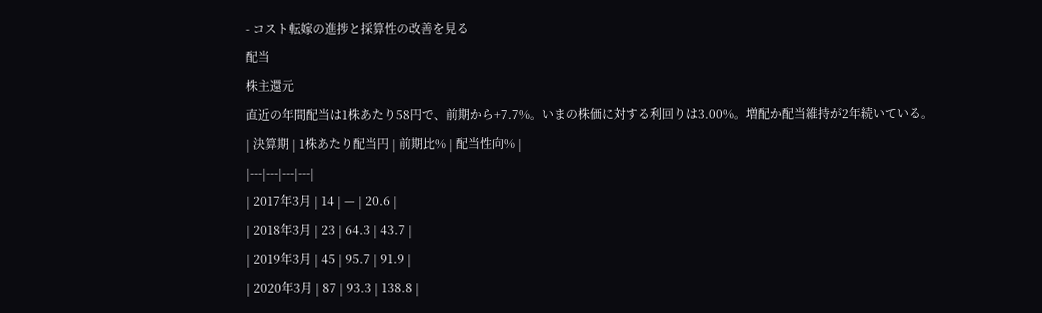- コスト転嫁の進捗と採算性の改善を見る
配当
株主還元
直近の年間配当は1株あたり58円で、前期から+7.7%。いまの株価に対する利回りは3.00%。増配か配当維持が2年続いている。
| 決算期 | 1株あたり配当円 | 前期比% | 配当性向% |
|---|---|---|---|
| 2017年3月 | 14 | — | 20.6 |
| 2018年3月 | 23 | 64.3 | 43.7 |
| 2019年3月 | 45 | 95.7 | 91.9 |
| 2020年3月 | 87 | 93.3 | 138.8 |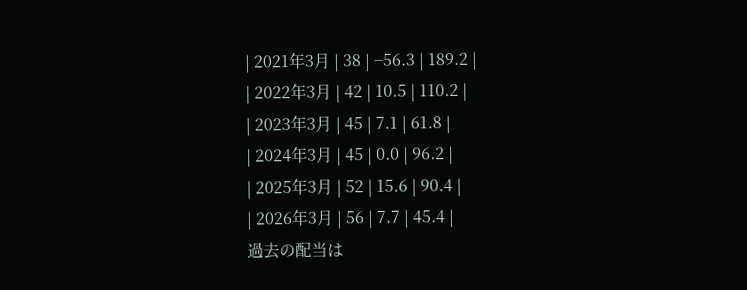| 2021年3月 | 38 | −56.3 | 189.2 |
| 2022年3月 | 42 | 10.5 | 110.2 |
| 2023年3月 | 45 | 7.1 | 61.8 |
| 2024年3月 | 45 | 0.0 | 96.2 |
| 2025年3月 | 52 | 15.6 | 90.4 |
| 2026年3月 | 56 | 7.7 | 45.4 |
過去の配当は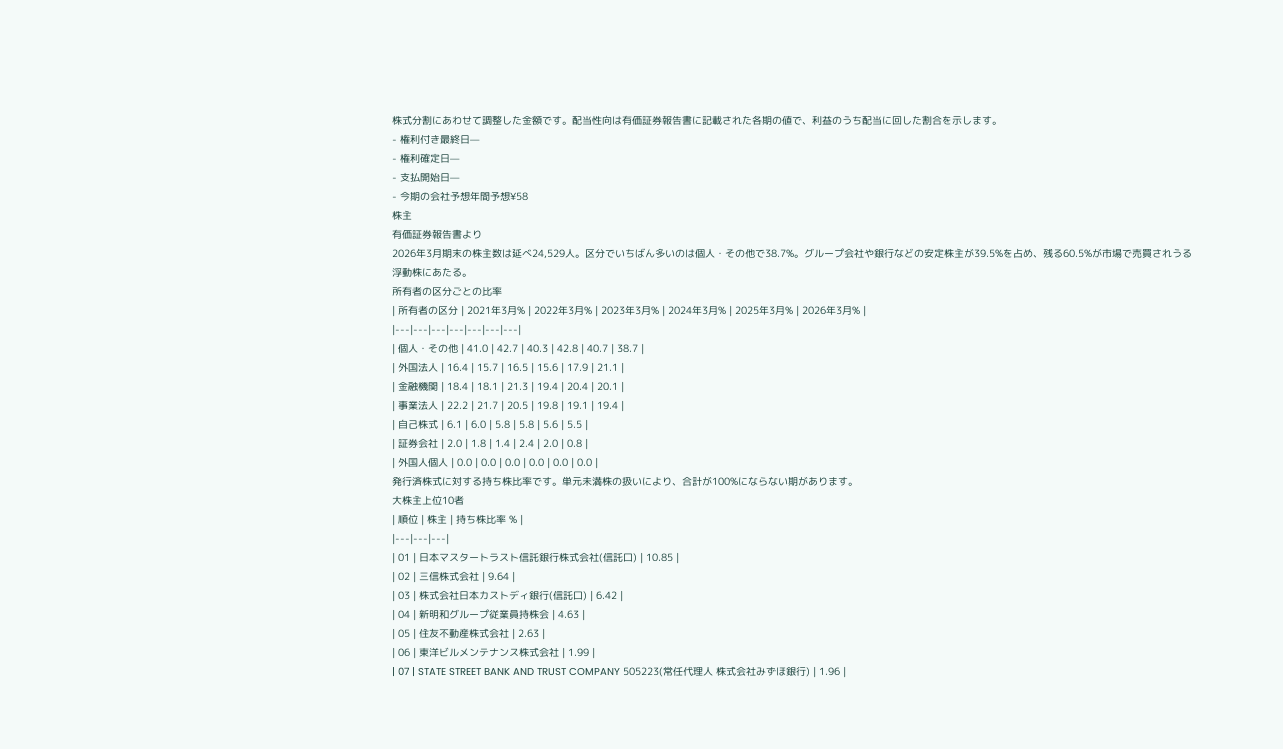株式分割にあわせて調整した金額です。配当性向は有価証券報告書に記載された各期の値で、利益のうち配当に回した割合を示します。
- 権利付き最終日—
- 権利確定日—
- 支払開始日—
- 今期の会社予想年間予想¥58
株主
有価証券報告書より
2026年3月期末の株主数は延べ24,529人。区分でいちばん多いのは個人・その他で38.7%。グループ会社や銀行などの安定株主が39.5%を占め、残る60.5%が市場で売買されうる浮動株にあたる。
所有者の区分ごとの比率
| 所有者の区分 | 2021年3月% | 2022年3月% | 2023年3月% | 2024年3月% | 2025年3月% | 2026年3月% |
|---|---|---|---|---|---|---|
| 個人・その他 | 41.0 | 42.7 | 40.3 | 42.8 | 40.7 | 38.7 |
| 外国法人 | 16.4 | 15.7 | 16.5 | 15.6 | 17.9 | 21.1 |
| 金融機関 | 18.4 | 18.1 | 21.3 | 19.4 | 20.4 | 20.1 |
| 事業法人 | 22.2 | 21.7 | 20.5 | 19.8 | 19.1 | 19.4 |
| 自己株式 | 6.1 | 6.0 | 5.8 | 5.8 | 5.6 | 5.5 |
| 証券会社 | 2.0 | 1.8 | 1.4 | 2.4 | 2.0 | 0.8 |
| 外国人個人 | 0.0 | 0.0 | 0.0 | 0.0 | 0.0 | 0.0 |
発行済株式に対する持ち株比率です。単元未満株の扱いにより、合計が100%にならない期があります。
大株主上位10者
| 順位 | 株主 | 持ち株比率 % |
|---|---|---|
| 01 | 日本マスタートラスト信託銀行株式会社(信託口) | 10.85 |
| 02 | 三信株式会社 | 9.64 |
| 03 | 株式会社日本カストディ銀行(信託口) | 6.42 |
| 04 | 新明和グループ従業員持株会 | 4.63 |
| 05 | 住友不動産株式会社 | 2.63 |
| 06 | 東洋ビルメンテナンス株式会社 | 1.99 |
| 07 | STATE STREET BANK AND TRUST COMPANY 505223(常任代理人 株式会社みずほ銀行) | 1.96 |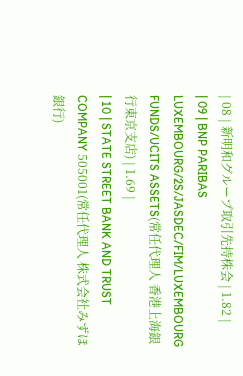| 08 | 新明和グループ取引先持株会 | 1.82 |
| 09 | BNP PARIBAS LUXEMBOURG/2S/JASDEC/FIM/LUXEMBOURG FUNDS/UCITS ASSETS(常任代理人 香港上海銀行東京支店) | 1.69 |
| 10 | STATE STREET BANK AND TRUST COMPANY 505001(常任代理人 株式会社みずほ銀行)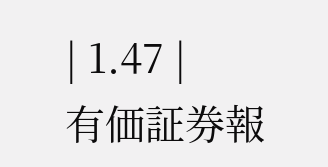| 1.47 |
有価証券報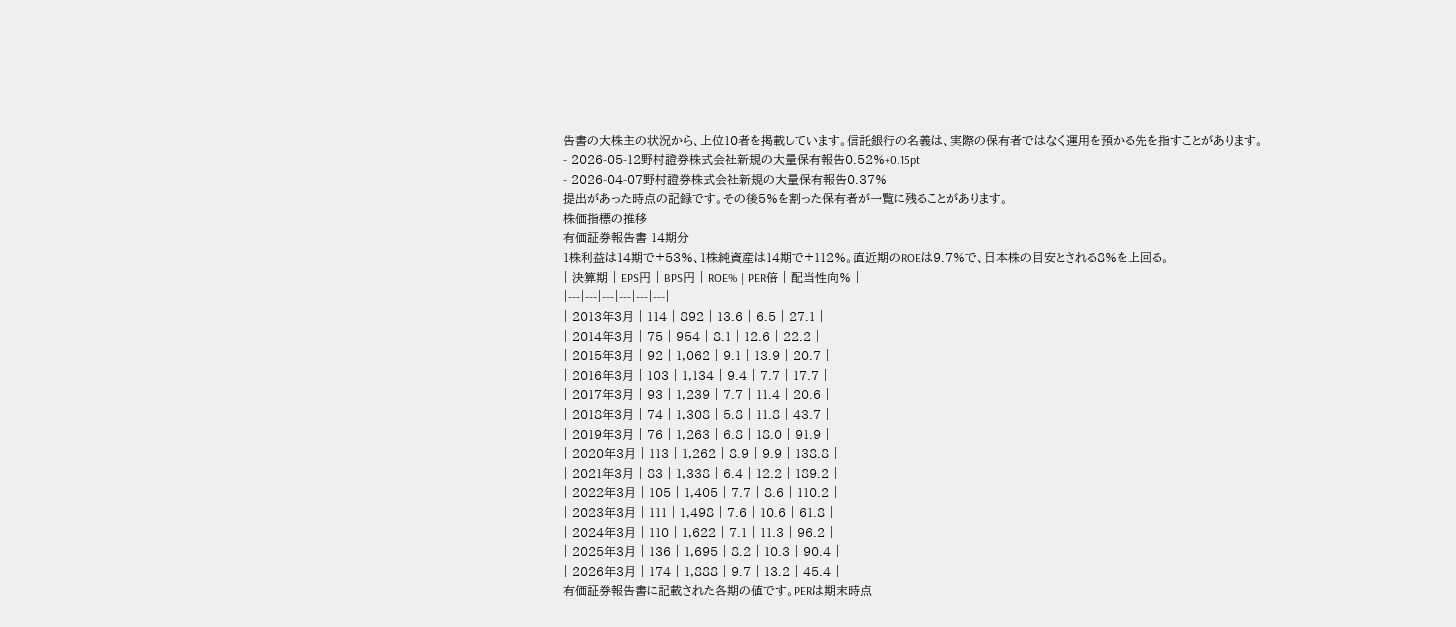告書の大株主の状況から、上位10者を掲載しています。信託銀行の名義は、実際の保有者ではなく運用を預かる先を指すことがあります。
- 2026-05-12野村證券株式会社新規の大量保有報告0.52%+0.15pt
- 2026-04-07野村證券株式会社新規の大量保有報告0.37%
提出があった時点の記録です。その後5%を割った保有者が一覧に残ることがあります。
株価指標の推移
有価証券報告書 14期分
1株利益は14期で+53%、1株純資産は14期で+112%。直近期のROEは9.7%で、日本株の目安とされる8%を上回る。
| 決算期 | EPS円 | BPS円 | ROE% | PER倍 | 配当性向% |
|---|---|---|---|---|---|
| 2013年3月 | 114 | 892 | 13.6 | 6.5 | 27.1 |
| 2014年3月 | 75 | 954 | 8.1 | 12.6 | 22.2 |
| 2015年3月 | 92 | 1,062 | 9.1 | 13.9 | 20.7 |
| 2016年3月 | 103 | 1,134 | 9.4 | 7.7 | 17.7 |
| 2017年3月 | 93 | 1,239 | 7.7 | 11.4 | 20.6 |
| 2018年3月 | 74 | 1,308 | 5.8 | 11.8 | 43.7 |
| 2019年3月 | 76 | 1,263 | 6.8 | 18.0 | 91.9 |
| 2020年3月 | 113 | 1,262 | 8.9 | 9.9 | 138.8 |
| 2021年3月 | 83 | 1,338 | 6.4 | 12.2 | 189.2 |
| 2022年3月 | 105 | 1,405 | 7.7 | 8.6 | 110.2 |
| 2023年3月 | 111 | 1,498 | 7.6 | 10.6 | 61.8 |
| 2024年3月 | 110 | 1,622 | 7.1 | 11.3 | 96.2 |
| 2025年3月 | 136 | 1,695 | 8.2 | 10.3 | 90.4 |
| 2026年3月 | 174 | 1,888 | 9.7 | 13.2 | 45.4 |
有価証券報告書に記載された各期の値です。PERは期末時点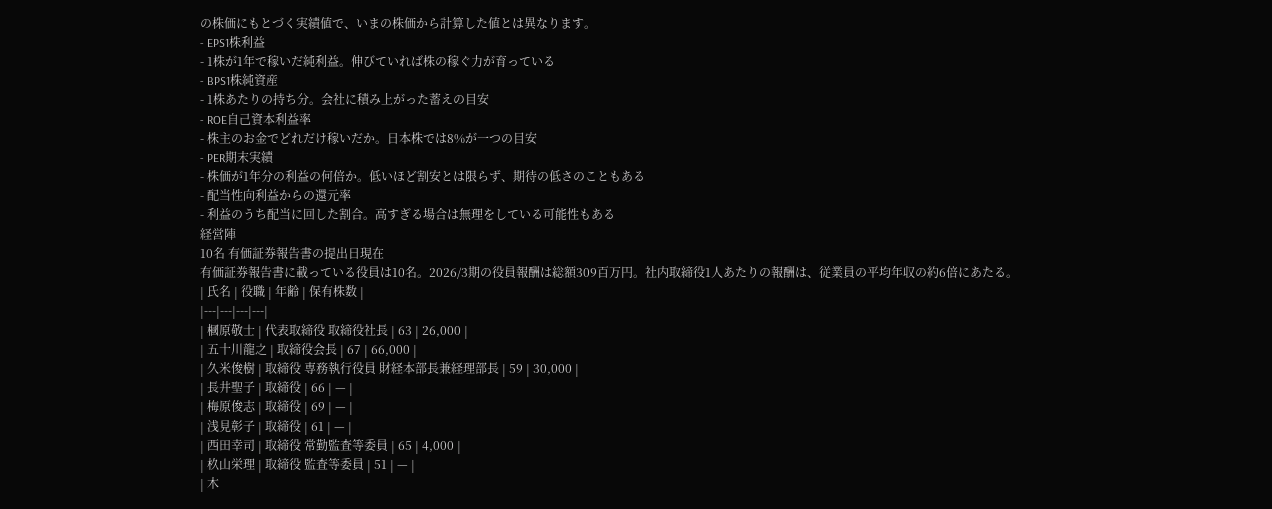の株価にもとづく実績値で、いまの株価から計算した値とは異なります。
- EPS1株利益
- 1株が1年で稼いだ純利益。伸びていれば株の稼ぐ力が育っている
- BPS1株純資産
- 1株あたりの持ち分。会社に積み上がった蓄えの目安
- ROE自己資本利益率
- 株主のお金でどれだけ稼いだか。日本株では8%が一つの目安
- PER期末実績
- 株価が1年分の利益の何倍か。低いほど割安とは限らず、期待の低さのこともある
- 配当性向利益からの還元率
- 利益のうち配当に回した割合。高すぎる場合は無理をしている可能性もある
経営陣
10名 有価証券報告書の提出日現在
有価証券報告書に載っている役員は10名。2026/3期の役員報酬は総額309百万円。社内取締役1人あたりの報酬は、従業員の平均年収の約6倍にあたる。
| 氏名 | 役職 | 年齢 | 保有株数 |
|---|---|---|---|
| 槶原敬士 | 代表取締役 取締役社長 | 63 | 26,000 |
| 五十川龍之 | 取締役会長 | 67 | 66,000 |
| 久米俊樹 | 取締役 専務執行役員 財経本部長兼経理部長 | 59 | 30,000 |
| 長井聖子 | 取締役 | 66 | — |
| 梅原俊志 | 取締役 | 69 | — |
| 浅見彰子 | 取締役 | 61 | — |
| 西田幸司 | 取締役 常勤監査等委員 | 65 | 4,000 |
| 杦山栄理 | 取締役 監査等委員 | 51 | — |
| 木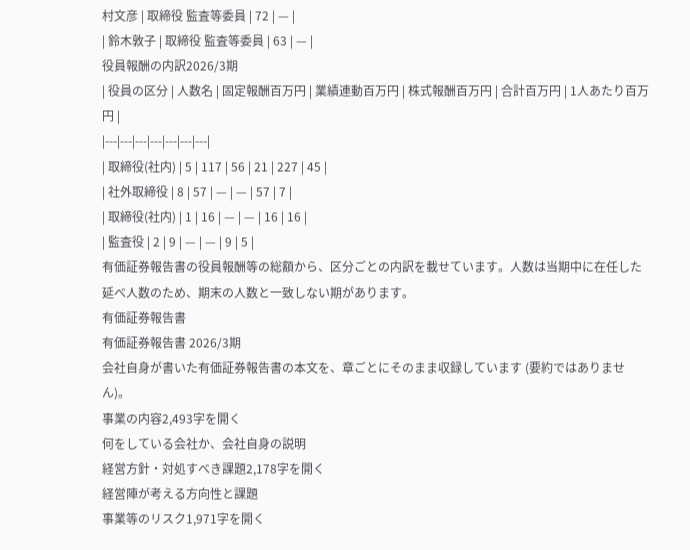村文彦 | 取締役 監査等委員 | 72 | — |
| 鈴木敦子 | 取締役 監査等委員 | 63 | — |
役員報酬の内訳2026/3期
| 役員の区分 | 人数名 | 固定報酬百万円 | 業績連動百万円 | 株式報酬百万円 | 合計百万円 | 1人あたり百万円 |
|---|---|---|---|---|---|---|
| 取締役(社内) | 5 | 117 | 56 | 21 | 227 | 45 |
| 社外取締役 | 8 | 57 | — | — | 57 | 7 |
| 取締役(社内) | 1 | 16 | — | — | 16 | 16 |
| 監査役 | 2 | 9 | — | — | 9 | 5 |
有価証券報告書の役員報酬等の総額から、区分ごとの内訳を載せています。人数は当期中に在任した延べ人数のため、期末の人数と一致しない期があります。
有価証券報告書
有価証券報告書 2026/3期
会社自身が書いた有価証券報告書の本文を、章ごとにそのまま収録しています (要約ではありません)。
事業の内容2,493字を開く
何をしている会社か、会社自身の説明
経営方針・対処すべき課題2,178字を開く
経営陣が考える方向性と課題
事業等のリスク1,971字を開く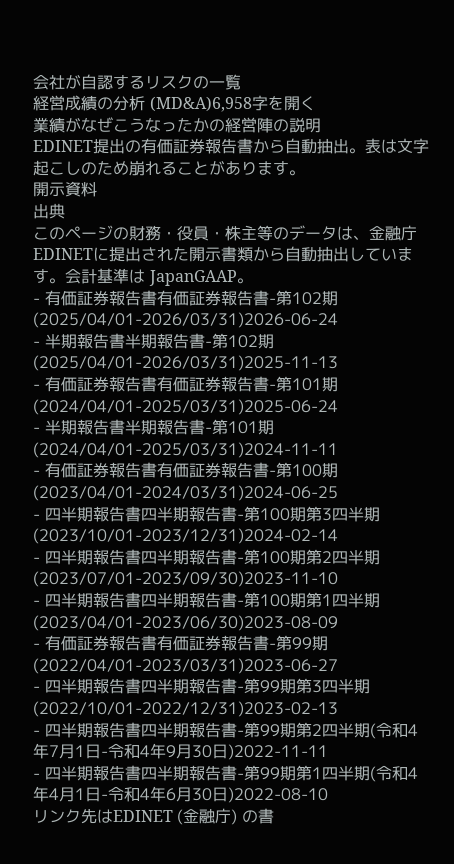会社が自認するリスクの一覧
経営成績の分析 (MD&A)6,958字を開く
業績がなぜこうなったかの経営陣の説明
EDINET提出の有価証券報告書から自動抽出。表は文字起こしのため崩れることがあります。
開示資料
出典
このページの財務・役員・株主等のデータは、金融庁EDINETに提出された開示書類から自動抽出しています。会計基準は JapanGAAP。
- 有価証券報告書有価証券報告書-第102期(2025/04/01-2026/03/31)2026-06-24
- 半期報告書半期報告書-第102期(2025/04/01-2026/03/31)2025-11-13
- 有価証券報告書有価証券報告書-第101期(2024/04/01-2025/03/31)2025-06-24
- 半期報告書半期報告書-第101期(2024/04/01-2025/03/31)2024-11-11
- 有価証券報告書有価証券報告書-第100期(2023/04/01-2024/03/31)2024-06-25
- 四半期報告書四半期報告書-第100期第3四半期(2023/10/01-2023/12/31)2024-02-14
- 四半期報告書四半期報告書-第100期第2四半期(2023/07/01-2023/09/30)2023-11-10
- 四半期報告書四半期報告書-第100期第1四半期(2023/04/01-2023/06/30)2023-08-09
- 有価証券報告書有価証券報告書-第99期(2022/04/01-2023/03/31)2023-06-27
- 四半期報告書四半期報告書-第99期第3四半期(2022/10/01-2022/12/31)2023-02-13
- 四半期報告書四半期報告書-第99期第2四半期(令和4年7月1日-令和4年9月30日)2022-11-11
- 四半期報告書四半期報告書-第99期第1四半期(令和4年4月1日-令和4年6月30日)2022-08-10
リンク先はEDINET (金融庁) の書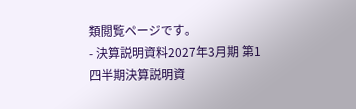類閲覧ページです。
- 決算説明資料2027年3月期 第1四半期決算説明資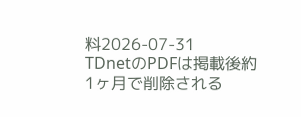料2026-07-31
TDnetのPDFは掲載後約1ヶ月で削除される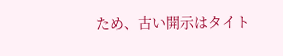ため、古い開示はタイト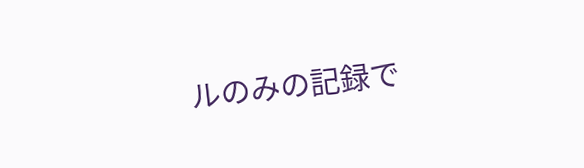ルのみの記録で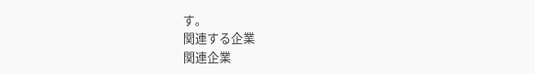す。
関連する企業
関連企業